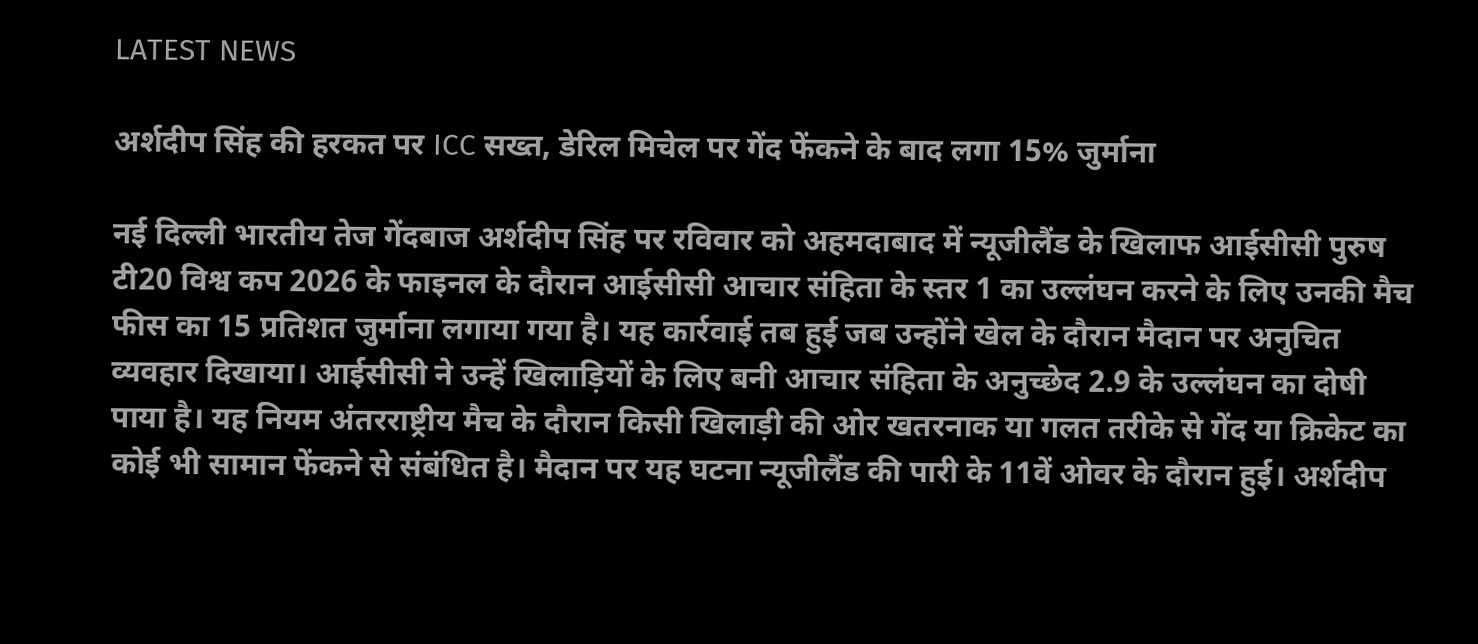LATEST NEWS

अर्शदीप सिंह की हरकत पर ICC सख्त, डेरिल मिचेल पर गेंद फेंकने के बाद लगा 15% जुर्माना

नई दिल्ली भारतीय तेज गेंदबाज अर्शदीप सिंह पर रविवार को अहमदाबाद में न्यूजीलैंड के खिलाफ आईसीसी पुरुष टी20 विश्व कप 2026 के फाइनल के दौरान आईसीसी आचार संहिता के स्तर 1 का उल्लंघन करने के लिए उनकी मैच फीस का 15 प्रतिशत जुर्माना लगाया गया है। यह कार्रवाई तब हुई जब उन्होंने खेल के दौरान मैदान पर अनुचित व्यवहार दिखाया। आईसीसी ने उन्हें खिलाड़ियों के लिए बनी आचार संहिता के अनुच्छेद 2.9 के उल्लंघन का दोषी पाया है। यह नियम अंतरराष्ट्रीय मैच के दौरान किसी खिलाड़ी की ओर खतरनाक या गलत तरीके से गेंद या क्रिकेट का कोई भी सामान फेंकने से संबंधित है। मैदान पर यह घटना न्यूजीलैंड की पारी के 11वें ओवर के दौरान हुई। अर्शदीप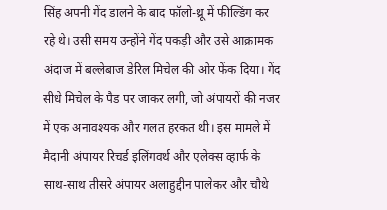सिंह अपनी गेंद डालने के बाद फॉलो-थ्रू में फील्डिंग कर रहे थे। उसी समय उन्होंने गेंद पकड़ी और उसे आक्रामक अंदाज में बल्लेबाज डेरिल मिचेल की ओर फेंक दिया। गेंद सीधे मिचेल के पैड पर जाकर लगी, जो अंपायरों की नजर में एक अनावश्यक और गलत हरकत थी। इस मामले में मैदानी अंपायर रिचर्ड इलिंगवर्थ और एलेक्स व्हार्फ के साथ-साथ तीसरे अंपायर अलाहुद्दीन पालेकर और चौथे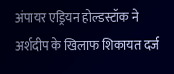अंपायर एड्रियन होल्डस्टॉक ने अर्शदीप के खिलाफ शिकायत दर्ज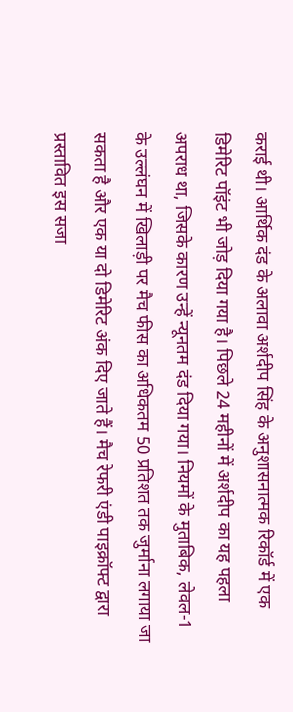कराई थी। आर्थिक दंड के अलावा अर्शदीप सिंह के अनुशासनात्मक रिकॉर्ड में एक डिमेरिट पॉइंट भी जोड़ दिया गया है। पिछले 24 महीनों में अर्शदीप का यह पहला अपराध था, जिसके कारण उन्हें न्यूनतम दंड दिया गया। नियमों के मुताबिक, लेवल-1 के उल्लंघन में खिलाड़ी पर मैच फीस का अधिकतम 50 प्रतिशत तक जुर्माना लगाया जा सकता है और एक या दो डिमेरिट अंक दिए जाते हैं। मैच रेफरी एंडी पाइक्रॉफ्ट द्वारा प्रस्तावित इस सजा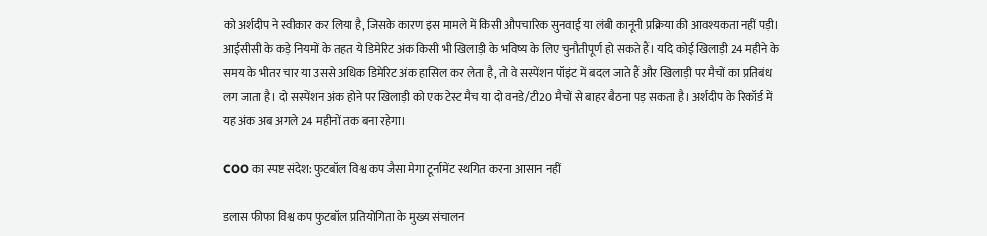को अर्शदीप ने स्वीकार कर लिया है, जिसके कारण इस मामले में किसी औपचारिक सुनवाई या लंबी कानूनी प्रक्रिया की आवश्यकता नहीं पड़ी। आईसीसी के कड़े नियमों के तहत ये डिमेरिट अंक किसी भी खिलाड़ी के भविष्य के लिए चुनौतीपूर्ण हो सकते हैं। यदि कोई खिलाड़ी 24 महीने के समय के भीतर चार या उससे अधिक डिमेरिट अंक हासिल कर लेता है, तो वे सस्पेंशन पॉइंट में बदल जाते हैं और खिलाड़ी पर मैचों का प्रतिबंध लग जाता है। दो सस्पेंशन अंक होने पर खिलाड़ी को एक टेस्ट मैच या दो वनडे/टी20 मैचों से बाहर बैठना पड़ सकता है। अर्शदीप के रिकॉर्ड में यह अंक अब अगले 24 महीनों तक बना रहेगा।

COO का स्पष्ट संदेश: फुटबॉल विश्व कप जैसा मेगा टूर्नामेंट स्थगित करना आसान नहीं

डलास फीफा विश्व कप फुटबॉल प्रतियोगिता के मुख्य संचालन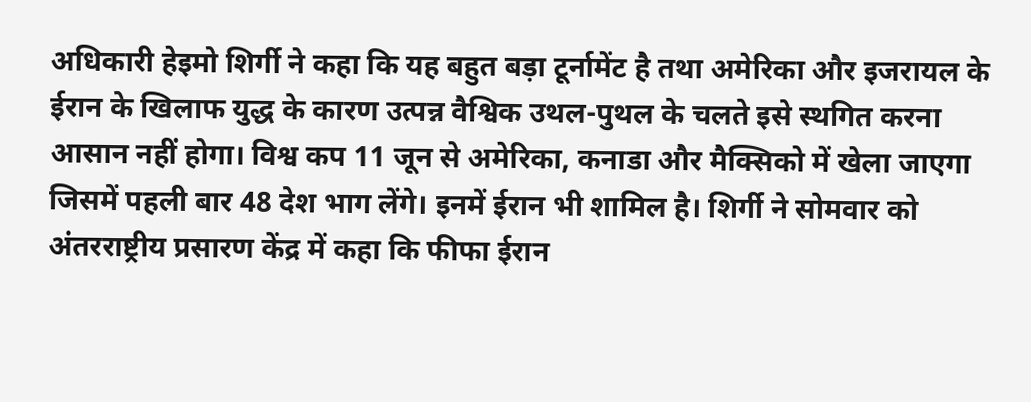अधिकारी हेइमो शिर्गी ने कहा कि यह बहुत बड़ा टूर्नामेंट है तथा अमेरिका और इजरायल के ईरान के खिलाफ युद्ध के कारण उत्पन्न वैश्विक उथल-पुथल के चलते इसे स्थगित करना आसान नहीं होगा। विश्व कप 11 जून से अमेरिका, कनाडा और मैक्सिको में खेला जाएगा जिसमें पहली बार 48 देश भाग लेंगे। इनमें ईरान भी शामिल है। शिर्गी ने सोमवार को अंतरराष्ट्रीय प्रसारण केंद्र में कहा कि फीफा ईरान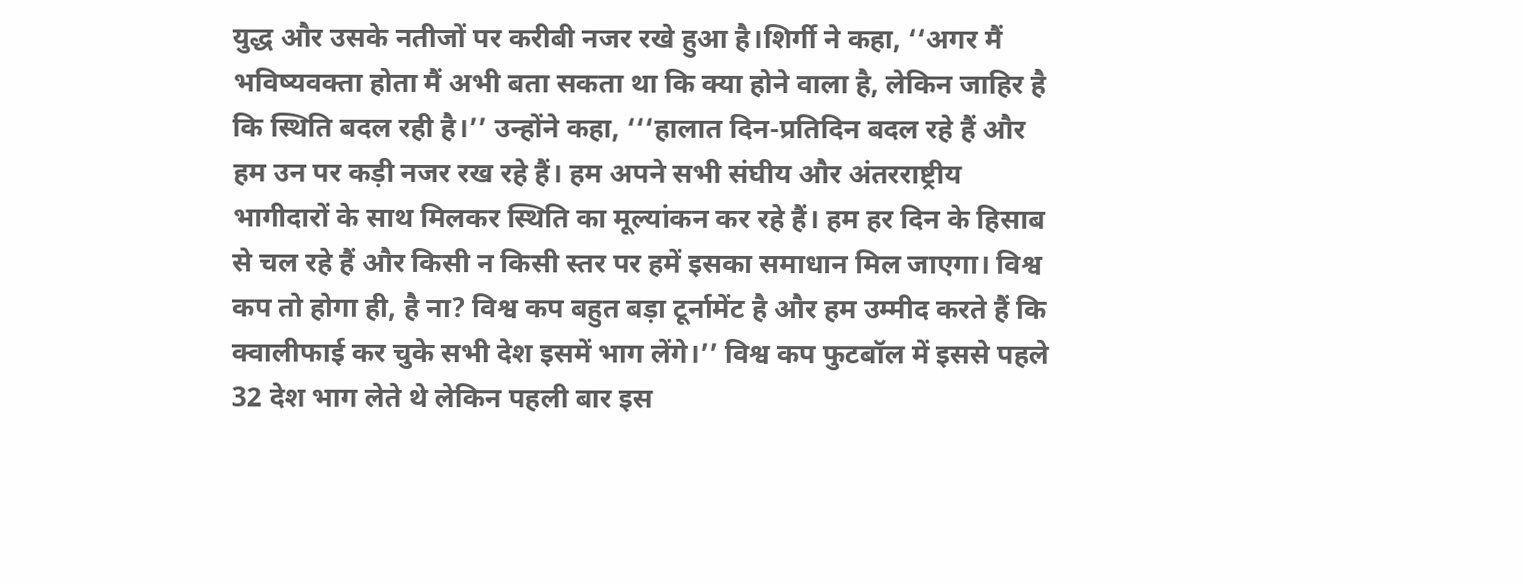युद्ध और उसके नतीजों पर करीबी नजर रखे हुआ है।शिर्गी ने कहा, ‘‘अगर मैं भविष्यवक्ता होता मैं अभी बता सकता था कि क्या होने वाला है, लेकिन जाहिर है कि स्थिति बदल रही है।’’ उन्होंने कहा, ‘‘‘हालात दिन-प्रतिदिन बदल रहे हैं और हम उन पर कड़ी नजर रख रहे हैं। हम अपने सभी संघीय और अंतरराष्ट्रीय भागीदारों के साथ मिलकर स्थिति का मूल्यांकन कर रहे हैं। हम हर दिन के हिसाब से चल रहे हैं और किसी न किसी स्तर पर हमें इसका समाधान मिल जाएगा। विश्व कप तो होगा ही, है ना? विश्व कप बहुत बड़ा टूर्नामेंट है और हम उम्मीद करते हैं कि क्वालीफाई कर चुके सभी देश इसमें भाग लेंगे।’’ विश्व कप फुटबॉल में इससे पहले 32 देश भाग लेते थे लेकिन पहली बार इस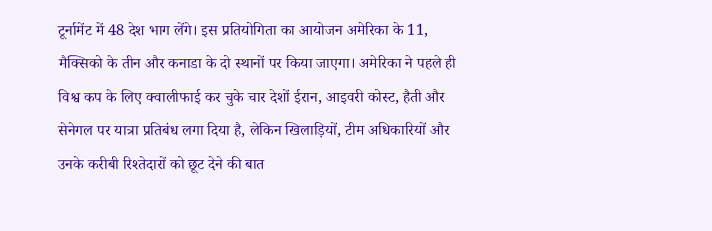टूर्नामेंट में 48 देश भाग लेंगे। इस प्रतियोगिता का आयोजन अमेरिका के 11, मैक्सिको के तीन और कनाडा के दो स्थानों पर किया जाएगा। अमेरिका ने पहले ही विश्व कप के लिए क्वालीफाई कर चुके चार देशों ईरान, आइवरी कोस्ट, हैती और सेनेगल पर यात्रा प्रतिबंध लगा दिया है, लेकिन खिलाड़ियों, टीम अधिकारियों और उनके करीबी रिश्तेदारों को छूट देने की बात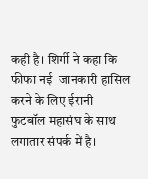कही है। शिर्गी ने कहा कि फीफा नई  जानकारी हासिल करने के लिए ईरानी फुटबॉल महासंघ के साथ लगातार संपर्क में है।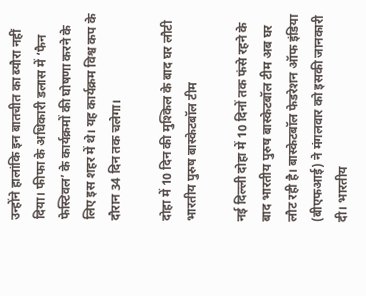उन्होंने हालांकि इन बातचीत का ब्यौरा नहीं दिया। फीफा के अधिकारी डलास में ‘फैन फेस्टिवल’ के कार्यक्रमों की घोषणा करने के लिए इस शहर में थे। यह कार्यक्रम विश्व कप के दौरान 34 दिन तक चलेगा।

दोहा में 10 दिन की मुश्किल के बाद घर लौटी भारतीय पुरुष बास्केटबॉल टीम

नई दिल्ली दोहा में 10 दिनों तक फंसे रहने के बाद भारतीय पुरुष बास्केटबॉल टीम अब घर लौट रही है। बास्केटबॉल फेडरेशन ऑफ इंडिया (बीएफआई) ने मंगलवार को इसकी जानकारी दी। भारतीय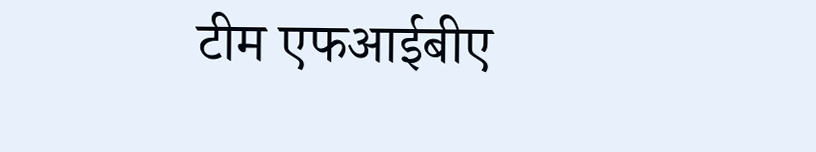टीम एफआईबीए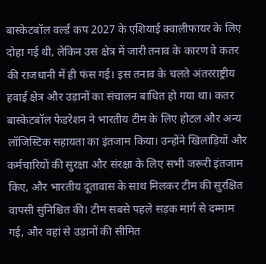बास्केटबॉल वर्ल्ड कप 2027 के एशियाई क्वालीफायर के लिए दोहा गई थी, लेकिन उस क्षेत्र में जारी तनाव के कारण वे कतर की राजधानी में ही फंस गई। इस तनाव के चलते अंतरराष्ट्रीय हवाई क्षेत्र और उड़ानों का संचालन बाधित हो गया था। कतर बास्केटबॉल फेडरेशन ने भारतीय टीम के लिए होटल और अन्य लॉजिस्टिक सहायता का इंतजाम किया। उन्होंने खिलाड़ियों और कर्मचारियों की सुरक्षा और संरक्षा के लिए सभी जरूरी इंतजाम किए, और भारतीय दूतावास के साथ मिलकर टीम की सुरक्षित वापसी सुनिश्चित की। टीम सबसे पहले सड़क मार्ग से दम्माम गई, और वहां से उड़ानों की सीमित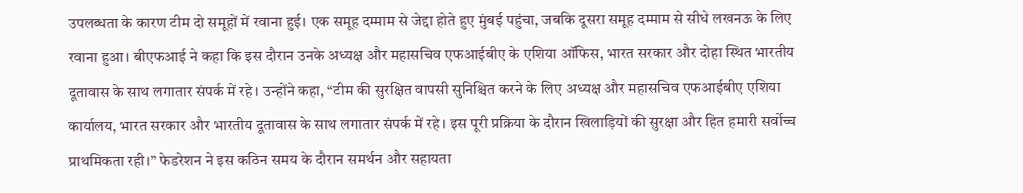उपलब्धता के कारण टीम दो समूहों में रवाना हुई। एक समूह दम्माम से जेद्दा होते हुए मुंबई पहुंचा, जबकि दूसरा समूह दम्माम से सीधे लखनऊ के लिए रवाना हुआ। बीएफआई ने कहा कि इस दौरान उनके अध्यक्ष और महासचिव एफआईबीए के एशिया ऑफिस, भारत सरकार और दोहा स्थित भारतीय दूतावास के साथ लगातार संपर्क में रहे। उन्होंने कहा, “टीम की सुरक्षित वापसी सुनिश्चित करने के लिए अध्यक्ष और महासचिव एफआईबीए एशिया कार्यालय, भारत सरकार और भारतीय दूतावास के साथ लगातार संपर्क में रहे। इस पूरी प्रक्रिया के दौरान खिलाड़ियों की सुरक्षा और हित हमारी सर्वोच्च प्राथमिकता रही।” फेडरेशन ने इस कठिन समय के दौरान समर्थन और सहायता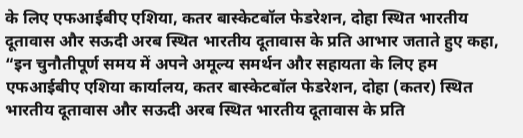के लिए एफआईबीए एशिया, कतर बास्केटबॉल फेडरेशन, दोहा स्थित भारतीय दूतावास और सऊदी अरब स्थित भारतीय दूतावास के प्रति आभार जताते हुए कहा, “इन चुनौतीपूर्ण समय में अपने अमूल्य समर्थन और सहायता के लिए हम एफआईबीए एशिया कार्यालय, कतर बास्केटबॉल फेडरेशन, दोहा (कतर) स्थित भारतीय दूतावास और सऊदी अरब स्थित भारतीय दूतावास के प्रति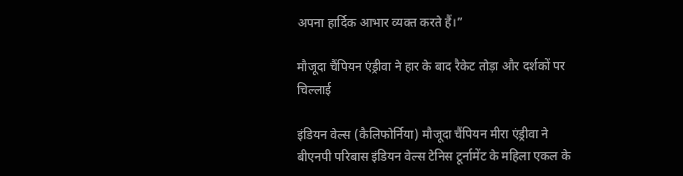अपना हार्दिक आभार व्यक्त करते हैं।”

मौजूदा चैंपियन एंड्रीवा ने हार के बाद रैकेट तोड़ा और दर्शकों पर चिल्लाई

इंडियन वेल्स (कैलिफोर्निया) मौजूदा चैंपियन मीरा एंड्रीवा ने बीएनपी परिबास इंडियन वेल्स टेनिस टूर्नामेंट के महिला एकल के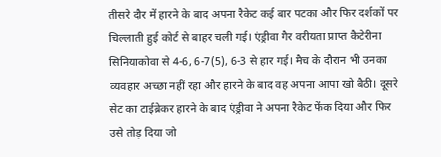तीसरे दौर में हारने के बाद अपना रैकेट कई बार पटका और फिर दर्शकों पर चिल्लाती हुई कोर्ट से बाहर चली गई। एंड्रीवा गैर वरीयता प्राप्त कैटेरीना सिनियाकोवा से 4-6, 6-7(5), 6-3 से हार गई। मैच के दौरान भी उनका व्यवहार अच्छा नहीं रहा और हारने के बाद वह अपना आपा खो बैठी। दूसरे सेट का टाईब्रेकर हारने के बाद एंड्रीवा ने अपना रैकेट फेंक दिया और फिर उसे तोड़ दिया जो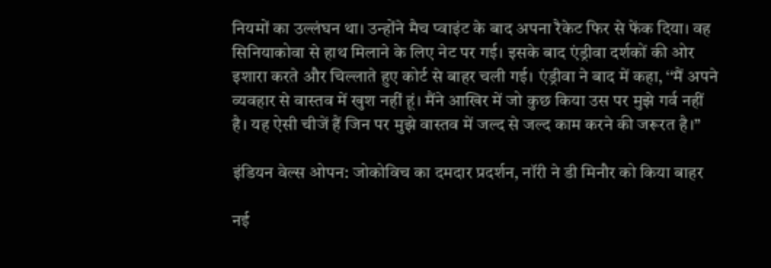नियमों का उल्लंघन था। उन्होंने मैच प्वाइंट के बाद अपना रैकेट फिर से फेंक दिया। वह सिनियाकोवा से हाथ मिलाने के लिए नेट पर गई। इसके बाद एंड्रीवा दर्शकों की ओर इशारा करते और चिल्लाते हुए कोर्ट से बाहर चली गई। एंड्रीवा ने बाद में कहा, ‘‘मैं अपने व्यवहार से वास्तव में खुश नहीं हूं। मैंने आखिर में जो कुछ किया उस पर मुझे गर्व नहीं है। यह ऐसी चीजें हैं जिन पर मुझे वास्तव में जल्द से जल्द काम करने की जरूरत है।’’

इंडियन वेल्स ओपन: जोकोविच का दमदार प्रदर्शन, नॉरी ने डी मिनौर को किया बाहर

नई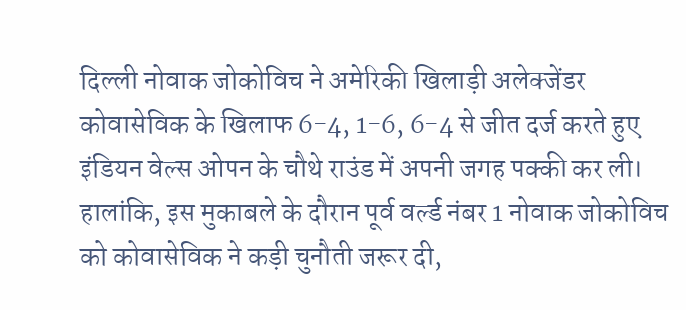दिल्ली नोवाक जोकोविच ने अमेरिकी खिलाड़ी अलेक्जेंडर कोवासेविक के खिलाफ 6-4, 1-6, 6-4 से जीत दर्ज करते हुए इंडियन वेल्स ओपन के चौथे राउंड में अपनी जगह पक्की कर ली। हालांकि, इस मुकाबले के दौरान पूर्व वर्ल्ड नंबर 1 नोवाक जोकोविच को कोवासेविक ने कड़ी चुनौती जरूर दी,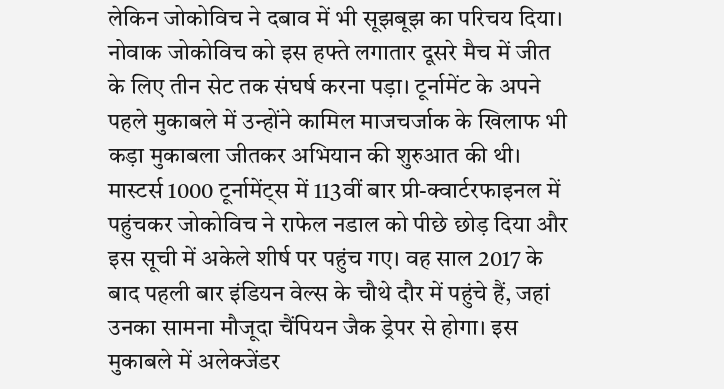लेकिन जोकोविच ने दबाव में भी सूझबूझ का परिचय दिया। नोवाक जोकोविच को इस हफ्ते लगातार दूसरे मैच में जीत के लिए तीन सेट तक संघर्ष करना पड़ा। टूर्नामेंट के अपने पहले मुकाबले में उन्होंने कामिल माजचर्जाक के खिलाफ भी कड़ा मुकाबला जीतकर अभियान की शुरुआत की थी। मास्टर्स 1000 टूर्नामेंट्स में 113वीं बार प्री-क्वार्टरफाइनल में पहुंचकर जोकोविच ने राफेल नडाल को पीछे छोड़ दिया और इस सूची में अकेले शीर्ष पर पहुंच गए। वह साल 2017 के बाद पहली बार इंडियन वेल्स के चौथे दौर में पहुंचे हैं, जहां उनका सामना मौजूदा चैंपियन जैक ड्रेपर से होगा। इस मुकाबले में अलेक्जेंडर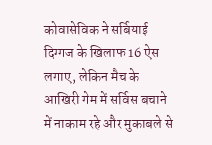कोवासेविक ने सर्बियाई दिग्गज के खिलाफ 16 ऐस लगाए, लेकिन मैच के आखिरी गेम में सर्विस बचाने में नाकाम रहे और मुकाबले से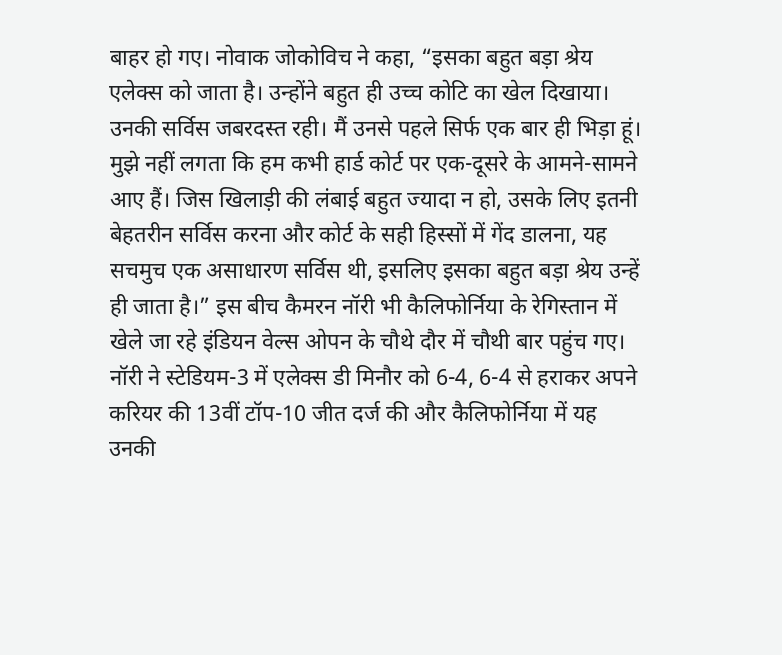बाहर हो गए। नोवाक जोकोविच ने कहा, “इसका बहुत बड़ा श्रेय एलेक्स को जाता है। उन्होंने बहुत ही उच्च कोटि का खेल दिखाया। उनकी सर्विस जबरदस्त रही। मैं उनसे पहले सिर्फ एक बार ही भिड़ा हूं। मुझे नहीं लगता कि हम कभी हार्ड कोर्ट पर एक-दूसरे के आमने-सामने आए हैं। जिस खिलाड़ी की लंबाई बहुत ज्यादा न हो, उसके लिए इतनी बेहतरीन सर्विस करना और कोर्ट के सही हिस्सों में गेंद डालना, यह सचमुच एक असाधारण सर्विस थी, इसलिए इसका बहुत बड़ा श्रेय उन्हें ही जाता है।” इस बीच कैमरन नॉरी भी कैलिफोर्निया के रेगिस्तान में खेले जा रहे इंडियन वेल्स ओपन के चौथे दौर में चौथी बार पहुंच गए। नॉरी ने स्टेडियम-3 में एलेक्स डी मिनौर को 6-4, 6-4 से हराकर अपने करियर की 13वीं टॉप-10 जीत दर्ज की और कैलिफोर्निया में यह उनकी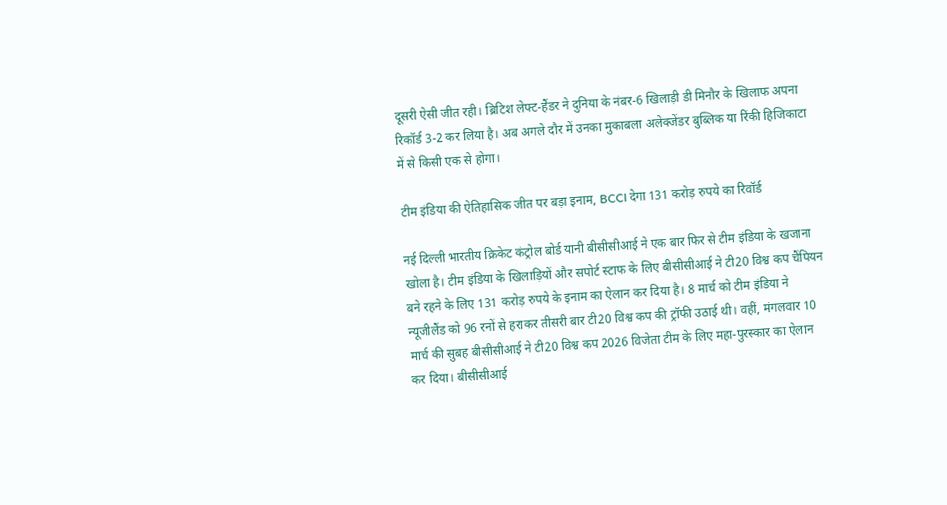दूसरी ऐसी जीत रही। ब्रिटिश लेफ्ट-हैंडर ने दुनिया के नंबर-6 खिलाड़ी डी मिनौर के खिलाफ अपना रिकॉर्ड 3-2 कर लिया है। अब अगले दौर में उनका मुकाबला अलेक्जेंडर बुब्लिक या रिंकी हिजिकाटा में से किसी एक से होगा।

टीम इंडिया की ऐतिहासिक जीत पर बड़ा इनाम, BCCI देगा 131 करोड़ रुपये का रिवॉर्ड

नई दिल्ली भारतीय क्रिकेट कंट्रोल बोर्ड यानी बीसीसीआई ने एक बार फिर से टीम इंडिया के खजाना खोला है। टीम इंडिया के खिलाड़ियों और सपोर्ट स्टाफ के लिए बीसीसीआई ने टी20 विश्व कप चैंपियन बने रहने के लिए 131 करोड़ रुपये के इनाम का ऐलान कर दिया है। 8 मार्च को टीम इंडिया ने न्यूजीलैंड को 96 रनों से हराकर तीसरी बार टी20 विश्व कप की ट्रॉफी उठाई थी। वहीं, मंगलवार 10 मार्च की सुबह बीसीसीआई ने टी20 विश्व कप 2026 विजेता टीम के लिए महा-पुरस्कार का ऐलान कर दिया। बीसीसीआई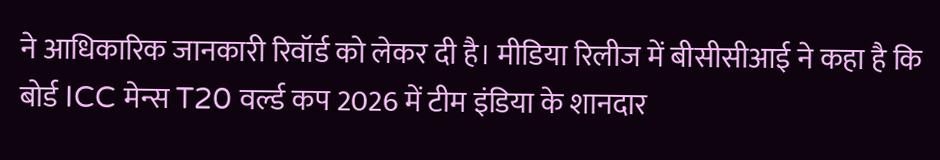ने आधिकारिक जानकारी रिवॉर्ड को लेकर दी है। मीडिया रिलीज में बीसीसीआई ने कहा है कि बोर्ड ICC मेन्स T20 वर्ल्ड कप 2026 में टीम इंडिया के शानदार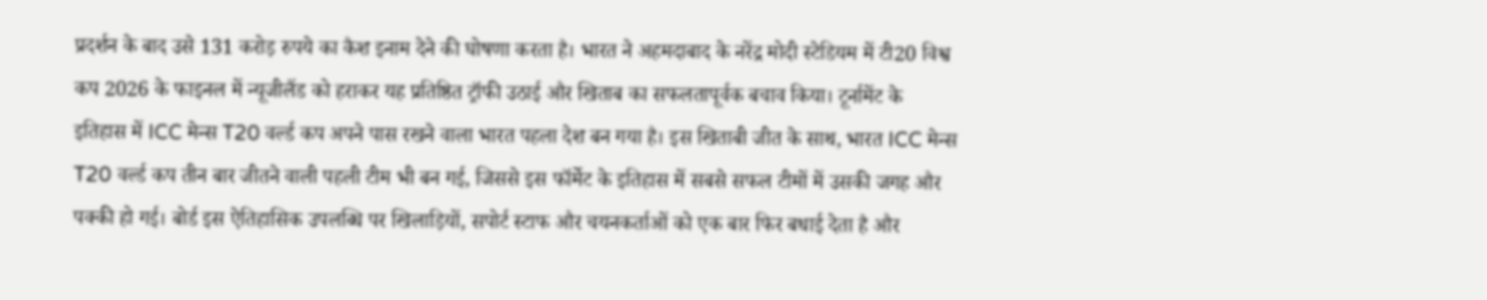प्रदर्शन के बाद उसे 131 करोड़ रुपये का कैश इनाम देने की घोषणा करता है। भारत ने अहमदाबाद के नरेंद्र मोदी स्टेडियम में टी20 विश्व कप 2026 के फाइनल में न्यूजीलैंड को हराकर यह प्रतिष्ठित ट्रॉफी उठाई और खिताब का सफलतापूर्वक बचाव किया। टूर्नामेंट के इतिहास में ICC मेन्स T20 वर्ल्ड कप अपने पास रखने वाला भारत पहला देश बन गया है। इस खिताबी जीत के साथ, भारत ICC मेन्स T20 वर्ल्ड कप तीन बार जीतने वाली पहली टीम भी बन गई, जिससे इस फॉर्मेट के इतिहास में सबसे सफल टीमों में उसकी जगह और पक्की हो गई। बोर्ड इस ऐतिहासिक उपलब्धि पर खिलाड़ियों, सपोर्ट स्टाफ और चयनकर्ताओं को एक बार फिर बधाई देता है और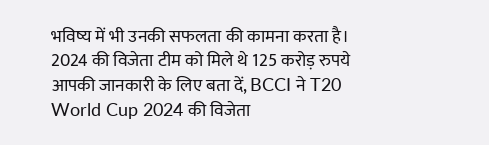भविष्य में भी उनकी सफलता की कामना करता है। 2024 की विजेता टीम को मिले थे 125 करोड़ रुपये आपकी जानकारी के लिए बता दें, BCCI ने T20 World Cup 2024 की विजेता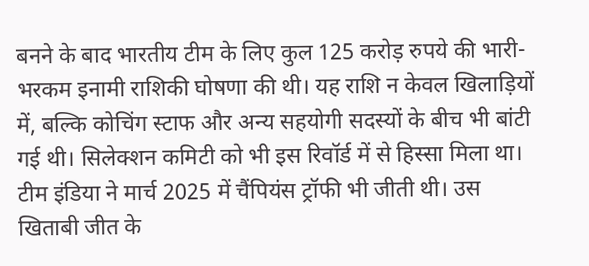बनने के बाद भारतीय टीम के लिए कुल 125 करोड़ रुपये की भारी-भरकम इनामी राशिकी घोषणा की थी। यह राशि न केवल खिलाड़ियों में, बल्कि कोचिंग स्टाफ और अन्य सहयोगी सदस्यों के बीच भी बांटी गई थी। सिलेक्शन कमिटी को भी इस रिवॉर्ड में से हिस्सा मिला था। टीम इंडिया ने मार्च 2025 में चैंपियंस ट्रॉफी भी जीती थी। उस खिताबी जीत के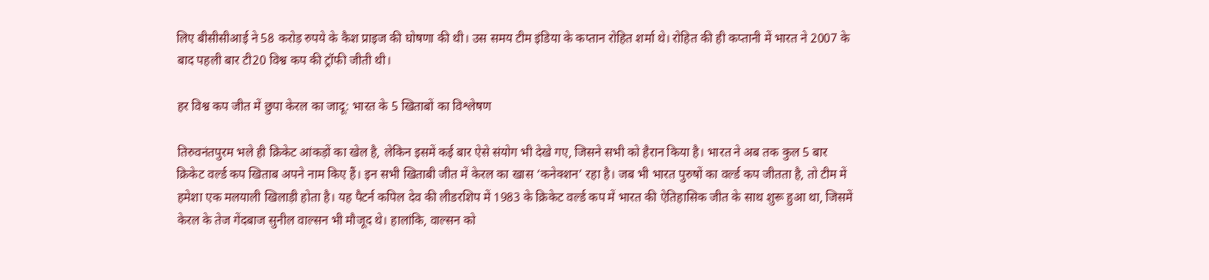लिए बीसीसीआई ने 58 करोड़ रुपये के कैश प्राइज की घोषणा की थी। उस समय टीम इंडिया के कप्तान रोहित शर्मा थे। रोहित की ही कप्तानी में भारत ने 2007 के बाद पहली बार टी20 विश्व कप की ट्रॉफी जीती थी।

हर विश्व कप जीत में छुपा केरल का जादू: भारत के 5 खिताबों का विश्लेषण

तिरुवनंतपुरम भले ही क्रिकेट आंकड़ों का खेल है, लेकिन इसमें कई बार ऐसे संयोग भी देखे गए, जिसने सभी को हैरान किया है। भारत ने अब तक कुल 5 बार क्रिकेट वर्ल्ड कप खिताब अपने नाम किए हैं। इन सभी खिताबी जीत में केरल का खास ‘कनेक्शन’ रहा है। जब भी भारत पुरुषों का वर्ल्ड कप जीतता है, तो टीम में हमेशा एक मलयाली खिलाड़ी होता है। यह पैटर्न कपिल देव की लीडरशिप में 1983 के क्रिकेट वर्ल्ड कप में भारत की ऐतिहासिक जीत के साथ शुरू हुआ था, जिसमें केरल के तेज गेंदबाज सुनील वाल्सन भी मौजूद थे। हालांकि, वाल्सन को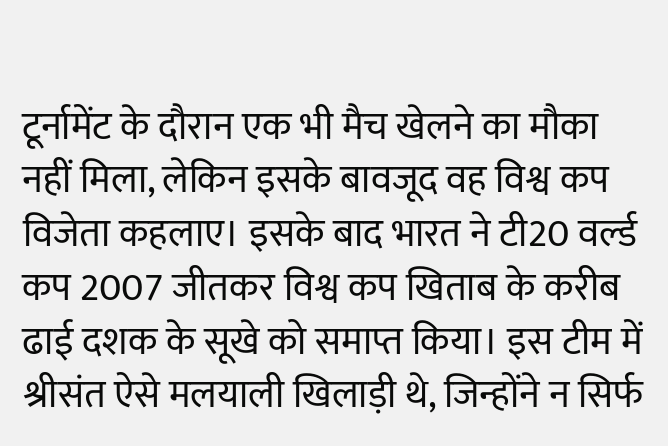टूर्नामेंट के दौरान एक भी मैच खेलने का मौका नहीं मिला, लेकिन इसके बावजूद वह विश्व कप विजेता कहलाए। इसके बाद भारत ने टी20 वर्ल्ड कप 2007 जीतकर विश्व कप खिताब के करीब ढाई दशक के सूखे को समाप्त किया। इस टीम में श्रीसंत ऐसे मलयाली खिलाड़ी थे, जिन्होंने न सिर्फ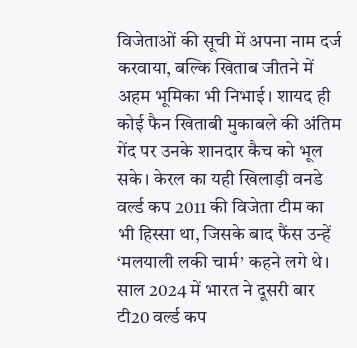विजेताओं की सूची में अपना नाम दर्ज करवाया, बल्कि खिताब जीतने में अहम भूमिका भी निभाई। शायद ही कोई फैन खिताबी मुकाबले की अंतिम गेंद पर उनके शानदार कैच को भूल सके। केरल का यही खिलाड़ी वनडे वर्ल्ड कप 2011 की विजेता टीम का भी हिस्सा था, जिसके बाद फैंस उन्हें ‘मलयाली लकी चार्म’ कहने लगे थे। साल 2024 में भारत ने दूसरी बार टी20 वर्ल्ड कप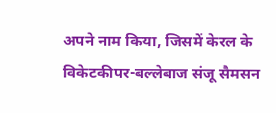अपने नाम किया, जिसमें केरल के विकेटकीपर-बल्लेबाज संजू सैमसन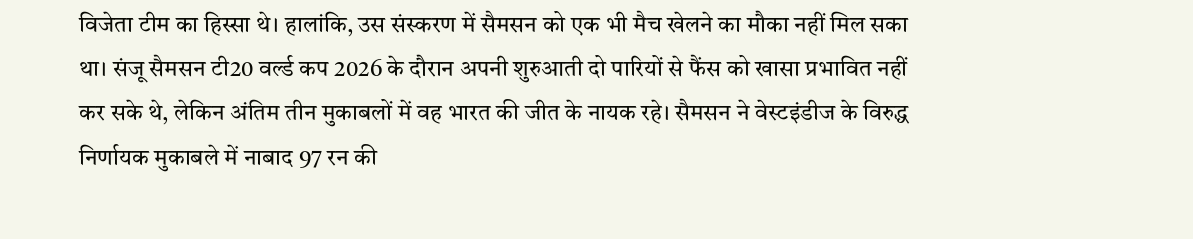विजेता टीम का हिस्सा थे। हालांकि, उस संस्करण में सैमसन को एक भी मैच खेलने का मौका नहीं मिल सका था। संजू सैमसन टी20 वर्ल्ड कप 2026 के दौरान अपनी शुरुआती दो पारियों से फैंस को खासा प्रभावित नहीं कर सके थे, लेकिन अंतिम तीन मुकाबलों में वह भारत की जीत के नायक रहे। सैमसन ने वेस्टइंडीज के विरुद्ध निर्णायक मुकाबले में नाबाद 97 रन की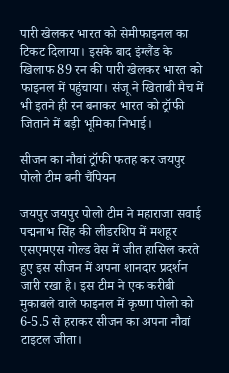पारी खेलकर भारत को सेमीफाइनल का टिकट दिलाया। इसके बाद इंग्लैंड के खिलाफ 89 रन की पारी खेलकर भारत को फाइनल में पहुंचाया। संजू ने खिताबी मैच में भी इतने ही रन बनाकर भारत को ट्रॉफी जिताने में बड़ी भूमिका निभाई।

सीजन का नौवां ट्रॉफी फतह कर जयपुर पोलो टीम बनी चैंपियन

जयपुर जयपुर पोलो टीम ने महाराजा सवाई पद्मनाभ सिंह की लीडरशिप में मशहूर एसएमएस गोल्ड वेस में जीत हासिल करते हुए इस सीजन में अपना शानदार प्रदर्शन जारी रखा है। इस टीम ने एक करीबी मुकाबले वाले फाइनल में कृष्णा पोलो को 6-5.5 से हराकर सीजन का अपना नौवां टाइटल जीता।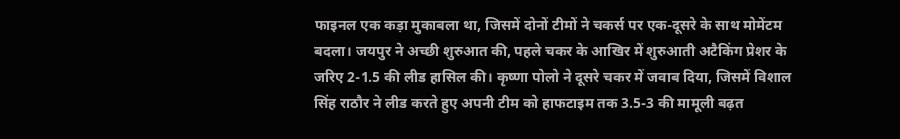फाइनल एक कड़ा मुकाबला था, जिसमें दोनों टीमों ने चकर्स पर एक-दूसरे के साथ मोमेंटम बदला। जयपुर ने अच्छी शुरुआत की, पहले चकर के आखिर में शुरुआती अटैकिंग प्रेशर के जरिए 2-1.5 की लीड हासिल की। कृष्णा पोलो ने दूसरे चकर में जवाब दिया, जिसमें विशाल सिंह राठौर ने लीड करते हुए अपनी टीम को हाफटाइम तक 3.5-3 की मामूली बढ़त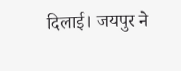दिलाई। जयपुर ने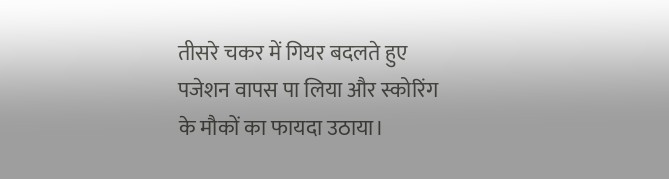तीसरे चकर में गियर बदलते हुए पजेशन वापस पा लिया और स्कोरिंग के मौकों का फायदा उठाया।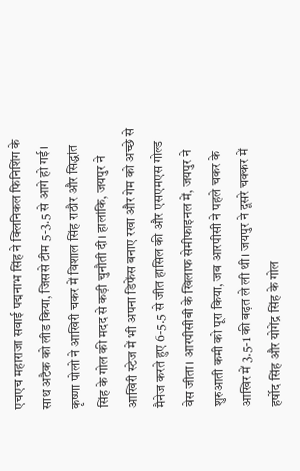एचएच महाराजा सवाई पद्मनाभ सिंह ने क्लिनिकल फिनिशिंग के साथ अटैक को लीड किया, जिससे टीम 5-3.5 से आगे हो गई। कृष्णा पोलो ने आखिरी चकर में विशाल सिंह राठौर और सिद्धांत सिंह के गोल की मदद से कड़ी चुनौती दी। हालांकि, जयपुर ने आखिरी स्टेज में भी अपना डिफेंस बनाए रखा और गेम को अच्छे से मैनेज करते हुए 6-5.5 से जीत हासिल की और एसएमएस गोल्ड वेस जीता। आरपीसीबी के खिलाफ सेमीफाइनल में, जयपुर ने शुरुआती कमी को पूरा किया, जब आरपीसी ने पहले चकर के आखिर में 3.5-1 की बढ़त ले ली थी। जयपुर ने दूसरे चक्कर में हर्षोद सिंह और योगेंद्र सिंह के गोल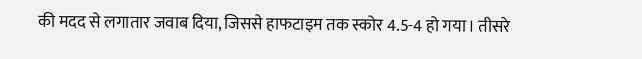की मदद से लगातार जवाब दिया, जिससे हाफटाइम तक स्कोर 4.5-4 हो गया। तीसरे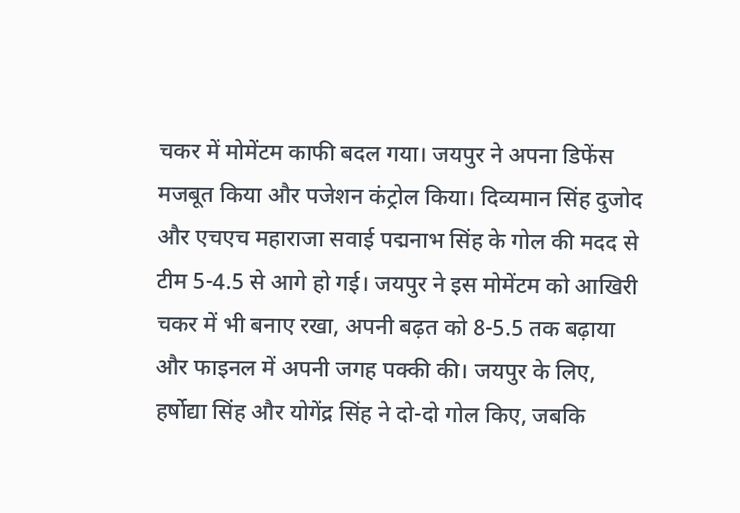चकर में मोमेंटम काफी बदल गया। जयपुर ने अपना डिफेंस मजबूत किया और पजेशन कंट्रोल किया। दिव्यमान सिंह दुजोद और एचएच महाराजा सवाई पद्मनाभ सिंह के गोल की मदद से टीम 5-4.5 से आगे हो गई। जयपुर ने इस मोमेंटम को आखिरी चकर में भी बनाए रखा, अपनी बढ़त को 8-5.5 तक बढ़ाया और फाइनल में अपनी जगह पक्की की। जयपुर के लिए, हर्षोद्या सिंह और योगेंद्र सिंह ने दो-दो गोल किए, जबकि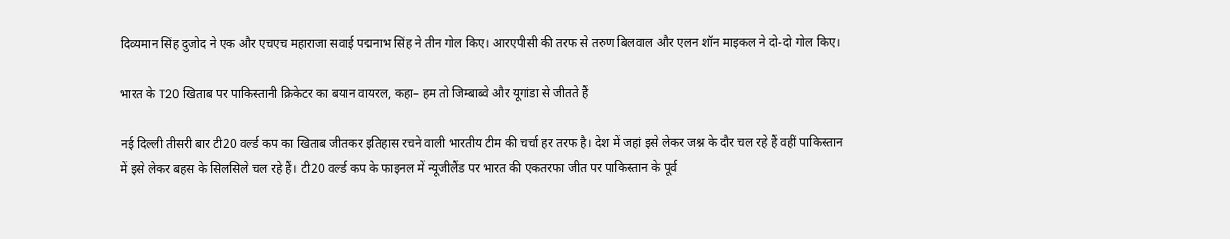दिव्यमान सिंह दुजोद ने एक और एचएच महाराजा सवाई पद्मनाभ सिंह ने तीन गोल किए। आरएपीसी की तरफ से तरुण बिलवाल और एलन शॉन माइकल ने दो-दो गोल किए।

भारत के T20 खिताब पर पाकिस्तानी क्रिकेटर का बयान वायरल, कहा– हम तो जिम्बाब्वे और यूगांडा से जीतते हैं

नई दिल्ली तीसरी बार टी20 वर्ल्ड कप का खिताब जीतकर इतिहास रचने वाली भारतीय टीम की चर्चा हर तरफ है। देश में जहां इसे लेकर जश्न के दौर चल रहे हैं वहीं पाकिस्तान में इसे लेकर बहस के सिलसिले चल रहे हैं। टी20 वर्ल्ड कप के फाइनल में न्यूजीलैंड पर भारत की एकतरफा जीत पर पाकिस्तान के पूर्व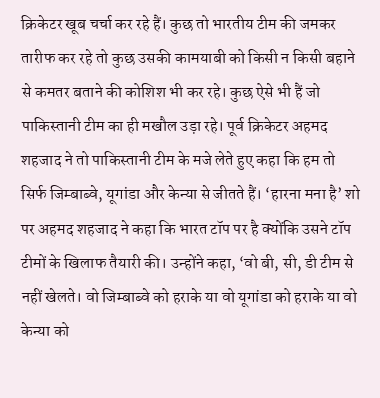क्रिकेटर खूब चर्चा कर रहे हैं। कुछ तो भारतीय टीम की जमकर तारीफ कर रहे तो कुछ उसकी कामयाबी को किसी न किसी बहाने से कमतर बताने की कोशिश भी कर रहे। कुछ ऐसे भी हैं जो पाकिस्तानी टीम का ही मखौल उड़ा रहे। पूर्व क्रिकेटर अहमद शहजाद ने तो पाकिस्तानी टीम के मजे लेते हुए कहा कि हम तो सिर्फ जिम्बाब्वे, यूगांडा और केन्या से जीतते हैं। ‘हारना मना है’ शो पर अहमद शहजाद ने कहा कि भारत टॉप पर है क्योंकि उसने टॉप टीमों के खिलाफ तैयारी की। उन्होंने कहा, ‘वो बी, सी, डी टीम से नहीं खेलते। वो जिम्बाब्वे को हराके या वो यूगांडा को हराके या वो केन्या को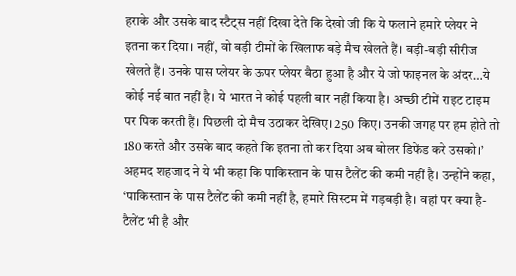हराके और उसके बाद स्टैट्स नहीं दिखा देते कि देखो जी कि ये फलाने हमारे प्लेयर ने इतना कर दिया। नहीं, वो बड़ी टीमों के खिलाफ बड़े मैच खेलते हैं। बड़ी-बड़ी सीरीज खेलते हैं। उनके पास प्लेयर के ऊपर प्लेयर बैठा हुआ है और ये जो फाइनल के अंदर…ये कोई नई बात नहीं है। ये भारत ने कोई पहली बार नहीं किया है। अच्छी टीमें राइट टाइम पर पिक करती हैं। पिछली दो मैच उठाकर देखिए। 250 किए। उनकी जगह पर हम होते तो 180 करते और उसके बाद कहते कि इतना तो कर दिया अब बोलर डिफेंड करे उसको।’ अहमद शहजाद ने ये भी कहा कि पाकिस्तान के पास टैलेंट की कमी नहीं है। उन्होंने कहा, ‘पाकिस्तान के पास टैलेंट की कमी नहीं है, हमारे सिस्टम में गड़बड़ी है। वहां पर क्या है- टैलेंट भी है और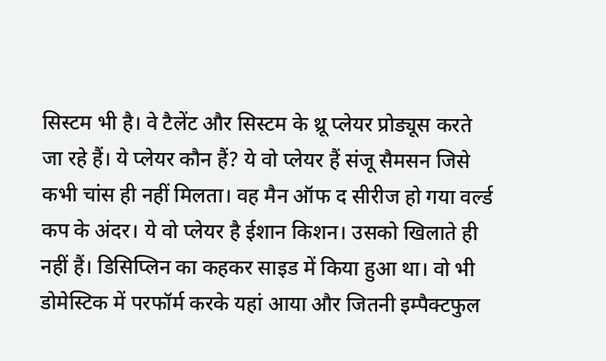सिस्टम भी है। वे टैलेंट और सिस्टम के थ्रू प्लेयर प्रोड्यूस करते जा रहे हैं। ये प्लेयर कौन हैं? ये वो प्लेयर हैं संजू सैमसन जिसे कभी चांस ही नहीं मिलता। वह मैन ऑफ द सीरीज हो गया वर्ल्ड कप के अंदर। ये वो प्लेयर है ईशान किशन। उसको खिलाते ही नहीं हैं। डिसिप्लिन का कहकर साइड में किया हुआ था। वो भी डोमेस्टिक में परफॉर्म करके यहां आया और जितनी इम्पैक्टफुल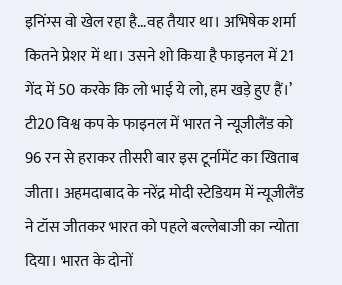इनिंग्स वो खेल रहा है…वह तैयार था। अभिषेक शर्मा कितने प्रेशर में था। उसने शो किया है फाइनल में 21 गेंद में 50 करके कि लो भाई ये लो, हम खड़े हुए हैं।’ टी20 विश्व कप के फाइनल में भारत ने न्यूजीलैंड को 96 रन से हराकर तीसरी बार इस टूर्नामेंट का खिताब जीता। अहमदाबाद के नरेंद्र मोदी स्टेडियम में न्यूजीलैंड ने टॉस जीतकर भारत को पहले बल्लेबाजी का न्योता दिया। भारत के दोनों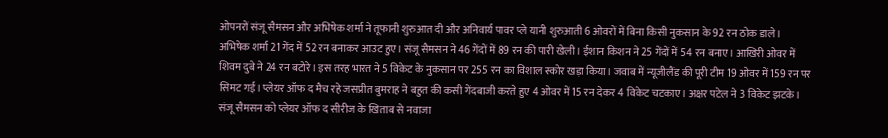ओपनरों संजू सैमसन और अभिषेक शर्मा ने तूफानी शुरुआत दी और अनिवार्य पावर प्ले यानी शुरुआती 6 ओवरों में बिना किसी नुकसान के 92 रन ठोक डाले। अभिषेक शर्मा 21 गेंद में 52 रन बनाकर आउट हुए। संजू सैमसन ने 46 गेंदों में 89 रन की पारी खेली। ईशान किशन ने 25 गेंदों में 54 रन बनाए। आखिरी ओवर में शिवम दुबे ने 24 रन बटोरे। इस तरह भारत ने 5 विकेट के नुकसान पर 255 रन का विशाल स्कोर खड़ा किया। जवाब में न्यूजीलैंड की पूरी टीम 19 ओवर में 159 रन पर सिमट गई। प्लेयर ऑफ द मैच रहे जसप्रीत बुमराह ने बहुत की कसी गेंदबाजी करते हुए 4 ओवर में 15 रन देकर 4 विकेट चटकाए। अक्षर पटेल ने 3 विकेट झटके। संजू सैमसन को प्लेयर ऑफ द सीरीज के खिताब से नवाजा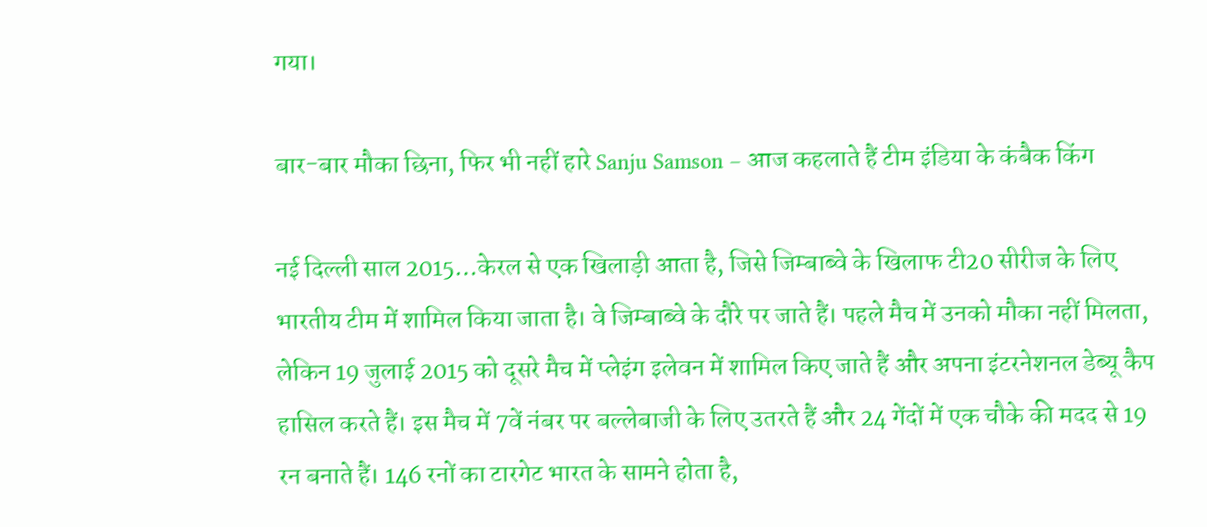गया।

बार-बार मौका छिना, फिर भी नहीं हारे Sanju Samson – आज कहलाते हैं टीम इंडिया के कंबैक किंग

नई दिल्ली साल 2015…केरल से एक खिलाड़ी आता है, जिसे जिम्बाब्वे के खिलाफ टी20 सीरीज के लिए भारतीय टीम में शामिल किया जाता है। वे जिम्बाब्वे के दौरे पर जाते हैं। पहले मैच में उनको मौका नहीं मिलता, लेकिन 19 जुलाई 2015 को दूसरे मैच में प्लेइंग इलेवन में शामिल किए जाते हैं और अपना इंटरनेशनल डेब्यू कैप हासिल करते हैं। इस मैच में 7वें नंबर पर बल्लेबाजी के लिए उतरते हैं और 24 गेंदों में एक चौके की मदद से 19 रन बनाते हैं। 146 रनों का टारगेट भारत के सामने होता है,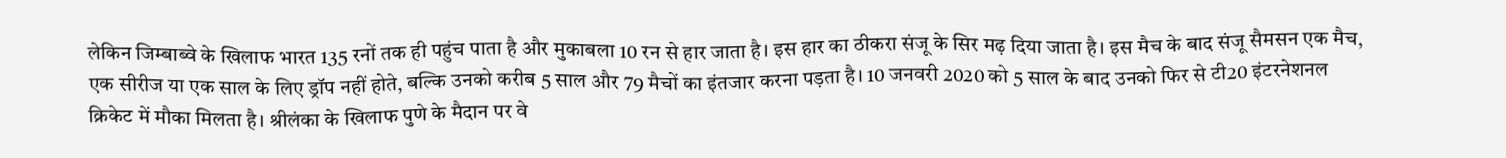लेकिन जिम्बाब्वे के खिलाफ भारत 135 रनों तक ही पहुंच पाता है और मुकाबला 10 रन से हार जाता है। इस हार का ठीकरा संजू के सिर मढ़ दिया जाता है। इस मैच के बाद संजू सैमसन एक मैच, एक सीरीज या एक साल के लिए ड्रॉप नहीं होते, बल्कि उनको करीब 5 साल और 79 मैचों का इंतजार करना पड़ता है। 10 जनवरी 2020 को 5 साल के बाद उनको फिर से टी20 इंटरनेशनल क्रिकेट में मौका मिलता है। श्रीलंका के खिलाफ पुणे के मैदान पर वे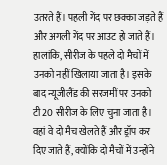उतरते हैं। पहली गेंद पर छक्का जड़ते हैं और अगली गेंद पर आउट हो जाते हैं। हालांकि, सीरीज के पहले दो मैचों में उनको नहीं खिलाया जाता है। इसके बाद न्यूजीलैंड की सरजमीं पर उनको टी20 सीरीज के लिए चुना जाता है। वहां वे दो मैच खेलते हैं और ड्रॉप कर दिए जाते हैं, क्योंकि दो मैचों में उन्होंने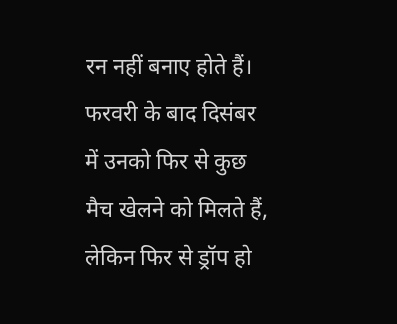रन नहीं बनाए होते हैं। फरवरी के बाद दिसंबर में उनको फिर से कुछ मैच खेलने को मिलते हैं, लेकिन फिर से ड्रॉप हो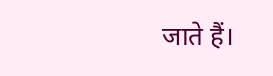जाते हैं।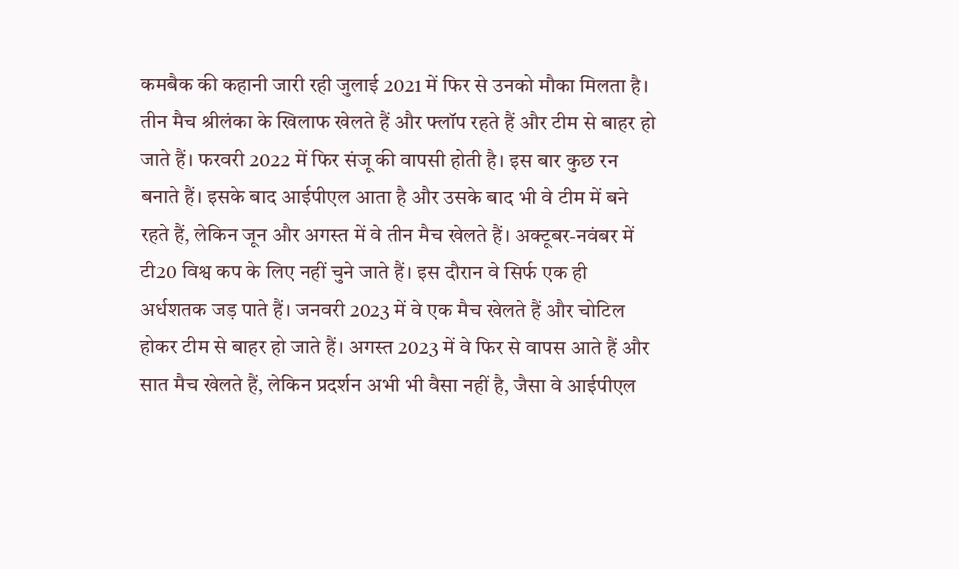कमबैक की कहानी जारी रही जुलाई 2021 में फिर से उनको मौका मिलता है। तीन मैच श्रीलंका के खिलाफ खेलते हैं और फ्लॉप रहते हैं और टीम से बाहर हो जाते हैं। फरवरी 2022 में फिर संजू की वापसी होती है। इस बार कुछ रन बनाते हैं। इसके बाद आईपीएल आता है और उसके बाद भी वे टीम में बने रहते हैं, लेकिन जून और अगस्त में वे तीन मैच खेलते हैं। अक्टूबर-नवंबर में टी20 विश्व कप के लिए नहीं चुने जाते हैं। इस दौरान वे सिर्फ एक ही अर्धशतक जड़ पाते हैं। जनवरी 2023 में वे एक मैच खेलते हैं और चोटिल होकर टीम से बाहर हो जाते हैं। अगस्त 2023 में वे फिर से वापस आते हैं और सात मैच खेलते हैं, लेकिन प्रदर्शन अभी भी वैसा नहीं है, जैसा वे आईपीएल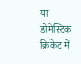या डोमेस्टिक क्रिकेट में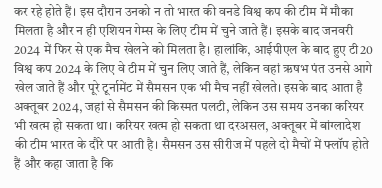कर रहे होते हैं। इस दौरान उनको न तो भारत की वनडे विश्व कप की टीम में मौका मिलता है और न ही एशियन गेम्स के लिए टीम में चुने जाते हैं। इसके बाद जनवरी 2024 में फिर से एक मैच खेलने को मिलता है। हालांकि, आईपीएल के बाद हुए टी20 विश्व कप 2024 के लिए वे टीम में चुन लिए जाते हैं, लेकिन वहां ऋषभ पंत उनसे आगे खेल जाते हैं और पूरे टूर्नामेंट में सैमसन एक भी मैच नहीं खेलते। इसके बाद आता है अक्तूबर 2024, जहां से सैमसन की किस्मत पलटी, लेकिन उस समय उनका करियर भी खत्म हो सकता था। करियर खत्म हो सकता था दरअसल, अक्तूबर में बांग्लादेश की टीम भारत के दौरे पर आती है। सैमसन उस सीरीज में पहले दो मैचों में फ्लॉप होते हैं और कहा जाता है कि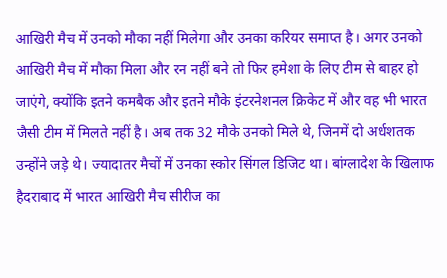आखिरी मैच में उनको मौका नहीं मिलेगा और उनका करियर समाप्त है। अगर उनको आखिरी मैच में मौका मिला और रन नहीं बने तो फिर हमेशा के लिए टीम से बाहर हो जाएंगे, क्योंकि इतने कमबैक और इतने मौके इंटरनेशनल क्रिकेट में और वह भी भारत जैसी टीम में मिलते नहीं है। अब तक 32 मौके उनको मिले थे, जिनमें दो अर्धशतक उन्होंने जड़े थे। ज्यादातर मैचों में उनका स्कोर सिंगल डिजिट था। बांग्लादेश के खिलाफ हैदराबाद में भारत आखिरी मैच सीरीज का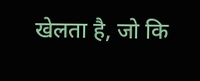खेलता है, जो कि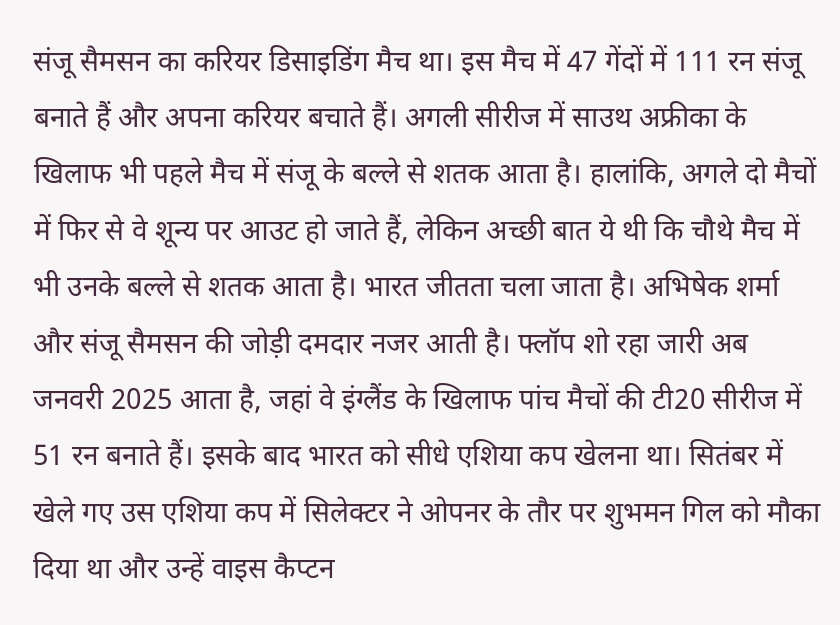संजू सैमसन का करियर डिसाइडिंग मैच था। इस मैच में 47 गेंदों में 111 रन संजू बनाते हैं और अपना करियर बचाते हैं। अगली सीरीज में साउथ अफ्रीका के खिलाफ भी पहले मैच में संजू के बल्ले से शतक आता है। हालांकि, अगले दो मैचों में फिर से वे शून्य पर आउट हो जाते हैं, लेकिन अच्छी बात ये थी कि चौथे मैच में भी उनके बल्ले से शतक आता है। भारत जीतता चला जाता है। अभिषेक शर्मा और संजू सैमसन की जोड़ी दमदार नजर आती है। फ्लॉप शो रहा जारी अब जनवरी 2025 आता है, जहां वे इंग्लैंड के खिलाफ पांच मैचों की टी20 सीरीज में 51 रन बनाते हैं। इसके बाद भारत को सीधे एशिया कप खेलना था। सितंबर में खेले गए उस एशिया कप में सिलेक्टर ने ओपनर के तौर पर शुभमन गिल को मौका दिया था और उन्हें वाइस कैप्टन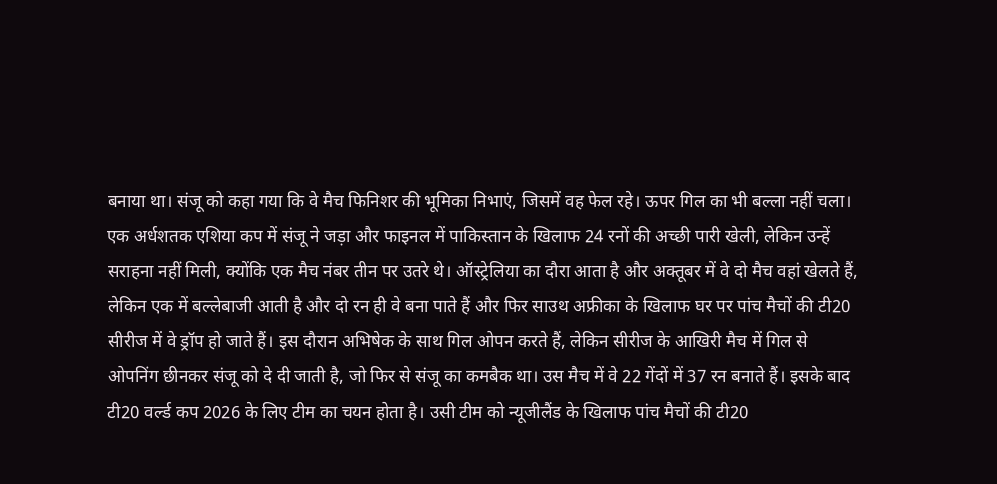बनाया था। संजू को कहा गया कि वे मैच फिनिशर की भूमिका निभाएं, जिसमें वह फेल रहे। ऊपर गिल का भी बल्ला नहीं चला। एक अर्धशतक एशिया कप में संजू ने जड़ा और फाइनल में पाकिस्तान के खिलाफ 24 रनों की अच्छी पारी खेली, लेकिन उन्हें सराहना नहीं मिली, क्योंकि एक मैच नंबर तीन पर उतरे थे। ऑस्ट्रेलिया का दौरा आता है और अक्तूबर में वे दो मैच वहां खेलते हैं, लेकिन एक में बल्लेबाजी आती है और दो रन ही वे बना पाते हैं और फिर साउथ अफ्रीका के खिलाफ घर पर पांच मैचों की टी20 सीरीज में वे ड्रॉप हो जाते हैं। इस दौरान अभिषेक के साथ गिल ओपन करते हैं, लेकिन सीरीज के आखिरी मैच में गिल से ओपनिंग छीनकर संजू को दे दी जाती है, जो फिर से संजू का कमबैक था। उस मैच में वे 22 गेंदों में 37 रन बनाते हैं। इसके बाद टी20 वर्ल्ड कप 2026 के लिए टीम का चयन होता है। उसी टीम को न्यूजीलैंड के खिलाफ पांच मैचों की टी20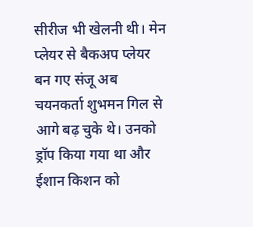सीरीज भी खेलनी थी। मेन प्लेयर से बैकअप प्लेयर बन गए संजू अब चयनकर्ता शुभमन गिल से आगे बढ़ चुके थे। उनको ड्रॉप किया गया था और ईशान किशन को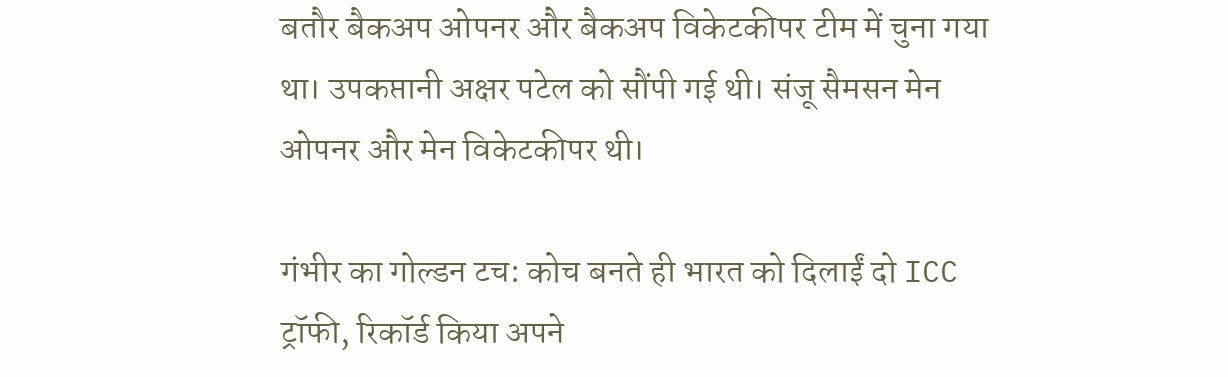बतौर बैकअप ओपनर और बैकअप विकेटकीपर टीम में चुना गया था। उपकप्तानी अक्षर पटेल को सौंपी गई थी। संजू सैमसन मेन ओपनर और मेन विकेटकीपर थी।

गंभीर का गोल्डन टच: कोच बनते ही भारत को दिलाईं दो ICC ट्रॉफी, रिकॉर्ड किया अपने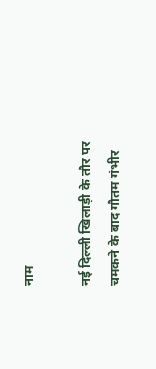नाम

नई दिल्ली खिलाड़ी के तौर पर चमकने के बाद गौतम गंभीर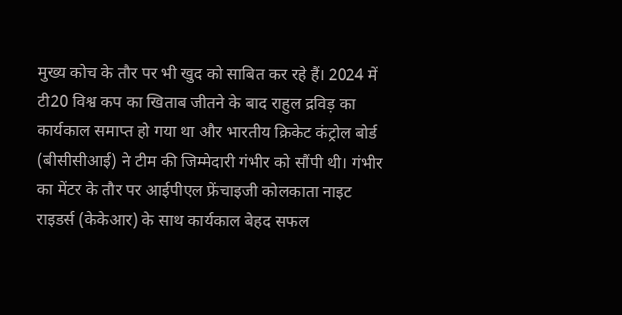मुख्य कोच के तौर पर भी खुद को साबित कर रहे हैं। 2024 में टी20 विश्व कप का खिताब जीतने के बाद राहुल द्रविड़ का कार्यकाल समाप्त हो गया था और भारतीय क्रिकेट कंट्रोल बोर्ड (बीसीसीआई) ने टीम की जिम्मेदारी गंभीर को सौंपी थी। गंभीर का मेंटर के तौर पर आईपीएल फ्रेंचाइजी कोलकाता नाइट राइडर्स (केकेआर) के साथ कार्यकाल बेहद सफल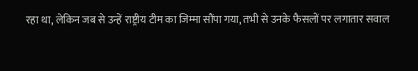रहा था, लेकिन जब से उन्हें राष्ट्रीय टीम का जिम्मा सौंपा गया, तभी से उनके फैसलों पर लगातार सवाल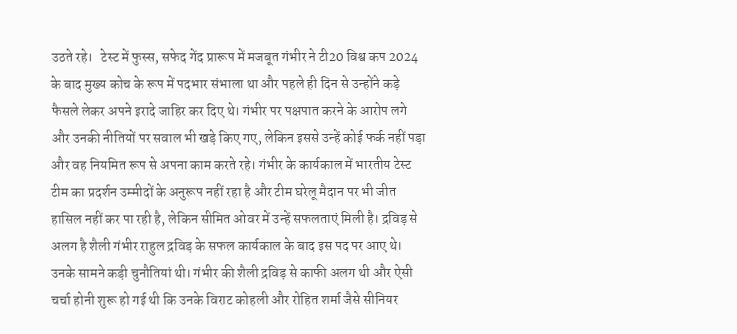उठते रहे।   टेस्ट में फुस्स, सफेद गेंद प्रारूप में मजबूत गंभीर ने टी20 विश्व कप 2024 के बाद मुख्य कोच के रूप में पदभार संभाला था और पहले ही दिन से उन्होंने कड़े फैसले लेकर अपने इरादे जाहिर कर दिए थे। गंभीर पर पक्षपात करने के आरोप लगे और उनकी नीतियों पर सवाल भी खड़े किए गए, लेकिन इससे उन्हें कोई फर्क नहीं पड़ा और वह नियमित रूप से अपना काम करते रहे। गंभीर के कार्यकाल में भारतीय टेस्ट टीम का प्रदर्शन उम्मीदों के अनुरूप नहीं रहा है और टीम घरेलू मैदान पर भी जीत हासिल नहीं कर पा रही है, लेकिन सीमित ओवर में उन्हें सफलताएं मिली है। द्रविड़ से अलग है शैली गंभीर राहुल द्रविड़ के सफल कार्यकाल के बाद इस पद पर आए थे। उनके सामने कड़ी चुनौतियां थी। गंभीर की शैली द्रविड़ से काफी अलग थी और ऐसी चर्चा होनी शुरू हो गई थी कि उनके विराट कोहली और रोहित शर्मा जैसे सीनियर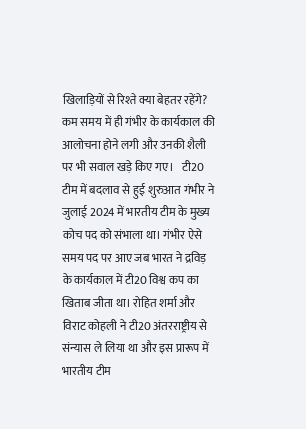खिलाड़ियों से रिश्ते क्या बेहतर रहेंगे? कम समय में ही गंभीर के कार्यकाल की आलोचना होने लगी और उनकी शैली पर भी सवाल खड़े किए गए।   टी20 टीम में बदलाव से हुई शुरुआत गंभीर ने जुलाई 2024 में भारतीय टीम के मुख्य कोच पद को संभाला था। गंभीर ऐसे समय पद पर आए जब भारत ने द्रविड़ के कार्यकाल में टी20 विश्व कप का खिताब जीता था। रोहित शर्मा और विराट कोहली ने टी20 अंतरराष्ट्रीय से संन्यास ले लिया था और इस प्रारूप में भारतीय टीम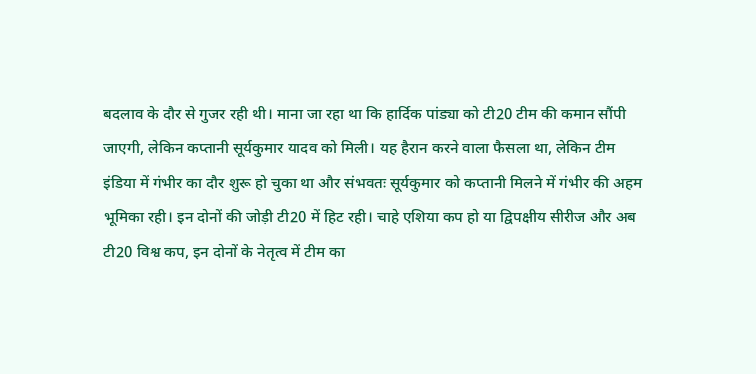बदलाव के दौर से गुजर रही थी। माना जा रहा था कि हार्दिक पांड्या को टी20 टीम की कमान सौंपी जाएगी, लेकिन कप्तानी सूर्यकुमार यादव को मिली। यह हैरान करने वाला फैसला था, लेकिन टीम इंडिया में गंभीर का दौर शुरू हो चुका था और संभवतः सूर्यकुमार को कप्तानी मिलने में गंभीर की अहम भूमिका रही। इन दोनों की जोड़ी टी20 में हिट रही। चाहे एशिया कप हो या द्विपक्षीय सीरीज और अब टी20 विश्व कप, इन दोनों के नेतृत्व में टीम का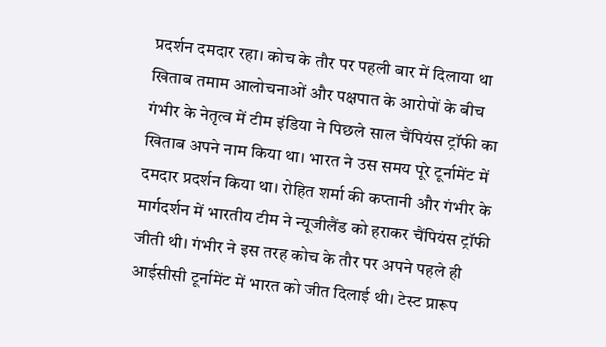प्रदर्शन दमदार रहा। कोच के तौर पर पहली बार में दिलाया था खिताब तमाम आलोचनाओं और पक्षपात के आरोपों के बीच गंभीर के नेतृत्व में टीम इंडिया ने पिछले साल चैंपियंस ट्रॉफी का खिताब अपने नाम किया था। भारत ने उस समय पूरे टूर्नामेंट में दमदार प्रदर्शन किया था। रोहित शर्मा की कप्तानी और गंभीर के मार्गदर्शन में भारतीय टीम ने न्यूजीलैंड को हराकर चैंपियंस ट्रॉफी जीती थी। गंभीर ने इस तरह कोच के तौर पर अपने पहले ही आईसीसी टूर्नामेंट में भारत को जीत दिलाई थी। टेस्ट प्रारूप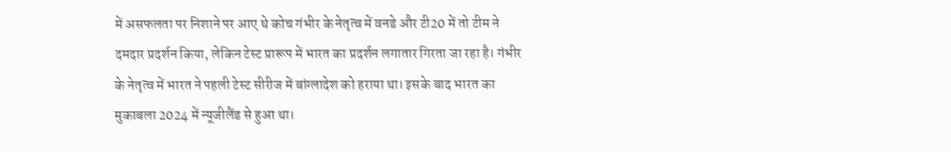में असफलता पर निशाने पर आए थे कोच गंभीर के नेतृत्व में वनडे और टी20 में तो टीम ने दमदार प्रदर्शन किया, लेकिन टेस्ट प्रारूप में भारत का प्रदर्शन लगातार गिरता जा रहा है। गंभीर के नेतृत्व में भारत ने पहली टेस्ट सीरीज में बांग्लादेश को हराया था। इसके बाद भारत का मुकाबला 2024 में न्यूजीलैंड से हुआ था।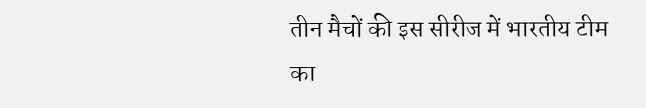तीन मैचों की इस सीरीज में भारतीय टीम का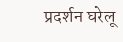प्रदर्शन घरेलू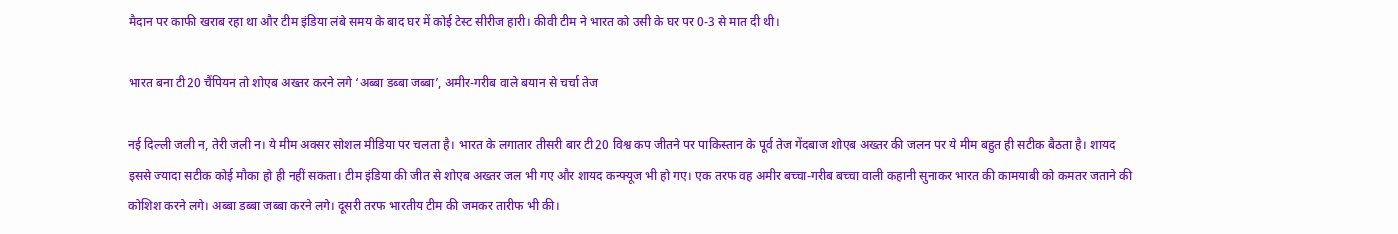मैदान पर काफी खराब रहा था और टीम इंडिया लंबे समय के बाद घर में कोई टेस्ट सीरीज हारी। कीवी टीम ने भारत को उसी के घर पर 0-3 से मात दी थी।

भारत बना टी20 चैंपियन तो शोएब अख्तर करने लगे ‘अब्बा डब्बा जब्बा’, अमीर-गरीब वाले बयान से चर्चा तेज

नई दिल्ली जली न, तेरी जली न। ये मीम अक्सर सोशल मीडिया पर चलता है। भारत के लगातार तीसरी बार टी20 विश्व कप जीतने पर पाकिस्तान के पूर्व तेज गेंदबाज शोएब अख्तर की जलन पर ये मीम बहुत ही सटीक बैठता है। शायद इससे ज्यादा सटीक कोई मौका हो ही नहीं सकता। टीम इंडिया की जीत से शोएब अख्तर जल भी गए और शायद कन्फ्यूज भी हो गए। एक तरफ वह अमीर बच्चा-गरीब बच्चा वाली कहानी सुनाकर भारत की कामयाबी को कमतर जताने की कोशिश करने लगे। अब्बा डब्बा जब्बा करने लगे। दूसरी तरफ भारतीय टीम की जमकर तारीफ भी की।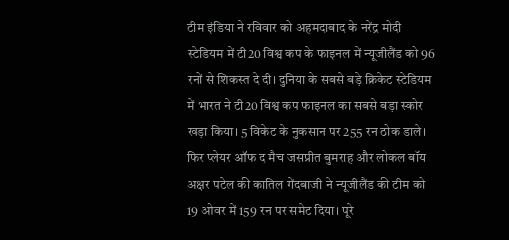टीम इंडिया ने रविवार को अहमदाबाद के नरेंद्र मोदी स्टेडियम में टी20 विश्व कप के फाइनल में न्यूजीलैंड को 96 रनों से शिकस्त दे दी। दुनिया के सबसे बड़े क्रिकेट स्टेडियम में भारत ने टी20 विश्व कप फाइनल का सबसे बड़ा स्कोर खड़ा किया। 5 विकेट के नुकसान पर 255 रन ठोक डाले। फिर प्लेयर ऑफ द मैच जसप्रीत बुमराह और लोकल बॉय अक्षर पटेल की कातिल गेंदबाजी ने न्यूजीलैंड की टीम को 19 ओवर में 159 रन पर समेट दिया। पूरे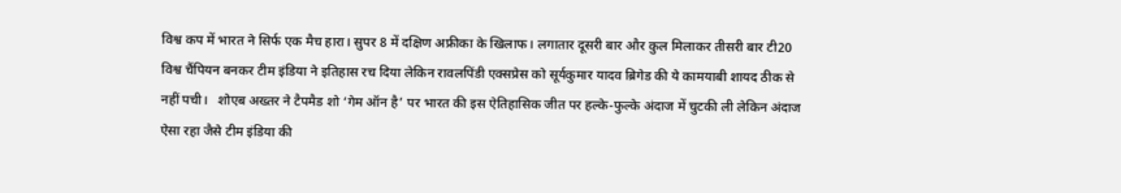विश्व कप में भारत ने सिर्फ एक मैच हारा। सुपर 8 में दक्षिण अफ्रीका के खिलाफ। लगातार दूसरी बार और कुल मिलाकर तीसरी बार टी20 विश्व चैंपियन बनकर टीम इंडिया ने इतिहास रच दिया लेकिन रावलपिंडी एक्सप्रेस को सूर्यकुमार यादव ब्रिगेड की ये कामयाबी शायद ठीक से नहीं पची।   शोएब अख्तर ने टैपमैड शो ‘गेम ऑन है’ पर भारत की इस ऐतिहासिक जीत पर हल्के-फुल्के अंदाज में चुटकी ली लेकिन अंदाज ऐसा रहा जैसे टीम इंडिया की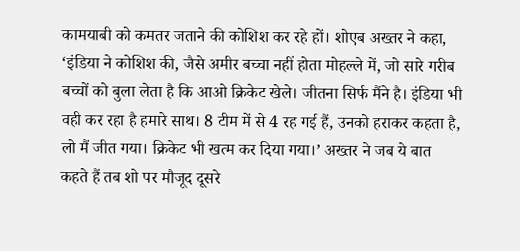कामयाबी को कमतर जताने की कोशिश कर रहे हों। शोएब अख्तर ने कहा, ‘इंडिया ने कोशिश की, जैसे अमीर बच्चा नहीं होता मोहल्ले में, जो सारे गरीब बच्चों को बुला लेता है कि आओ क्रिकेट खेले। जीतना सिर्फ मैंने है। इंडिया भी वही कर रहा है हमारे साथ। 8 टीम में से 4 रह गई हैं, उनको हराकर कहता है, लो मैं जीत गया। क्रिकेट भी खत्म कर दिया गया।’ अख्तर ने जब ये बात कहते हैं तब शो पर मौजूद दूसरे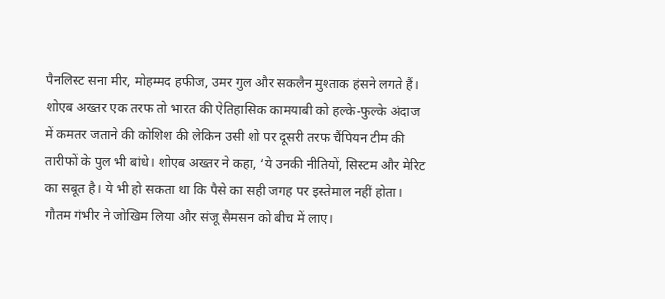पैनलिस्ट सना मीर, मोहम्मद हफीज, उमर गुल और सकलैन मुश्ताक हंसने लगते हैं। शोएब अख्तर एक तरफ तो भारत की ऐतिहासिक कामयाबी को हल्के-फुल्के अंदाज में कमतर जताने की कोशिश की लेकिन उसी शो पर दूसरी तरफ चैंपियन टीम की तारीफों के पुल भी बांधे। शोएब अख्तर ने कहा, ‘ये उनकी नीतियों, सिस्टम और मेरिट का सबूत है। ये भी हो सकता था कि पैसे का सही जगह पर इस्तेमाल नहीं होता। गौतम गंभीर ने जोखिम लिया और संजू सैमसन को बीच में लाए।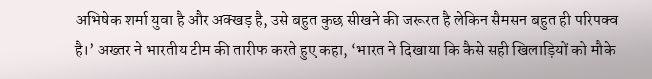अभिषेक शर्मा युवा है और अक्खड़ है, उसे बहुत कुछ सीखने की जरूरत है लेकिन सैमसन बहुत ही परिपक्व है।’ अख्तर ने भारतीय टीम की तारीफ करते हुए कहा, ‘भारत ने दिखाया कि कैसे सही खिलाड़ियों को मौके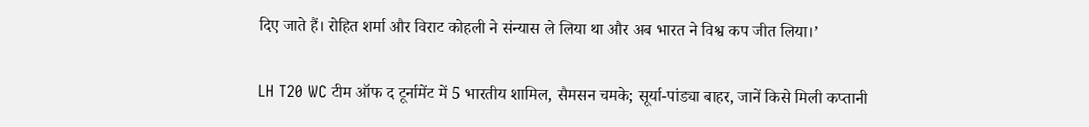दिए जाते हैं। रोहित शर्मा और विराट कोहली ने संन्यास ले लिया था और अब भारत ने विश्व कप जीत लिया।’

LH T20 WC टीम ऑफ द टूर्नामेंट में 5 भारतीय शामिल, सैमसन चमके; सूर्या-पांड्या बाहर, जानें किसे मिली कप्तानी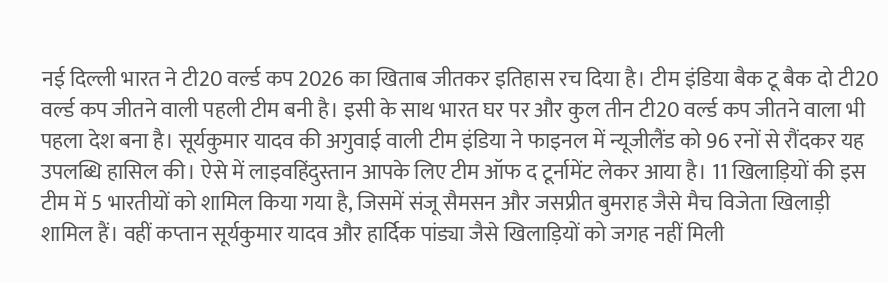नई दिल्ली भारत ने टी20 वर्ल्ड कप 2026 का खिताब जीतकर इतिहास रच दिया है। टीम इंडिया बैक टू बैक दो टी20 वर्ल्ड कप जीतने वाली पहली टीम बनी है। इसी के साथ भारत घर पर और कुल तीन टी20 वर्ल्ड कप जीतने वाला भी पहला देश बना है। सूर्यकुमार यादव की अगुवाई वाली टीम इंडिया ने फाइनल में न्यूजीलैंड को 96 रनों से रौंदकर यह उपलब्धि हासिल की। ऐसे में लाइवहिंदुस्तान आपके लिए टीम ऑफ द टूर्नामेंट लेकर आया है। 11 खिलाड़ियों की इस टीम में 5 भारतीयों को शामिल किया गया है, जिसमें संजू सैमसन और जसप्रीत बुमराह जैसे मैच विजेता खिलाड़ी शामिल हैं। वहीं कप्तान सूर्यकुमार यादव और हार्दिक पांड्या जैसे खिलाड़ियों को जगह नहीं मिली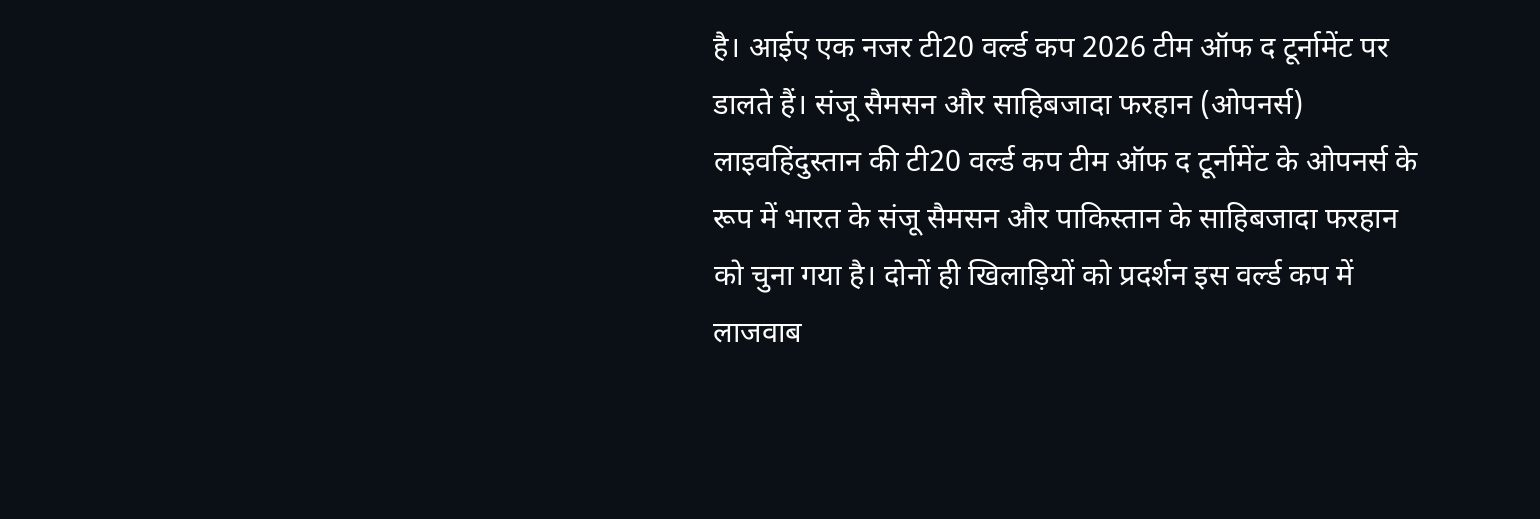है। आईए एक नजर टी20 वर्ल्ड कप 2026 टीम ऑफ द टूर्नामेंट पर डालते हैं। संजू सैमसन और साहिबजादा फरहान (ओपनर्स) लाइवहिंदुस्तान की टी20 वर्ल्ड कप टीम ऑफ द टूर्नामेंट के ओपनर्स के रूप में भारत के संजू सैमसन और पाकिस्तान के साहिबजादा फरहान को चुना गया है। दोनों ही खिलाड़ियों को प्रदर्शन इस वर्ल्ड कप में लाजवाब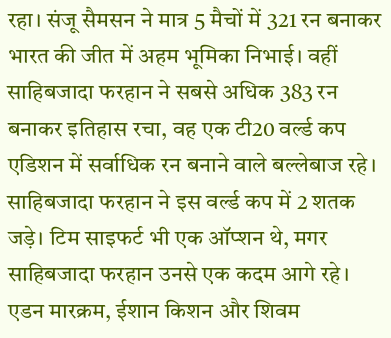रहा। संजू सैमसन ने मात्र 5 मैचों में 321 रन बनाकर भारत की जीत में अहम भूमिका निभाई। वहीं साहिबजादा फरहान ने सबसे अधिक 383 रन बनाकर इतिहास रचा, वह एक टी20 वर्ल्ड कप एडिशन में सर्वाधिक रन बनाने वाले बल्लेबाज रहे। साहिबजादा फरहान ने इस वर्ल्ड कप में 2 शतक जड़े। टिम साइफर्ट भी एक ऑप्शन थे, मगर साहिबजादा फरहान उनसे एक कदम आगे रहे। एडन मारक्रम, ईशान किशन और शिवम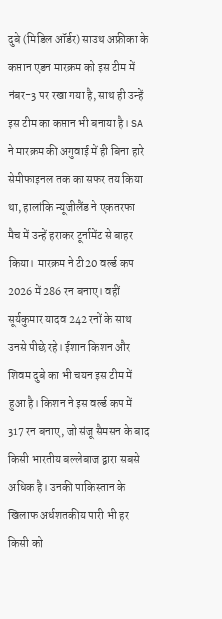दुबे (मिडिल ऑर्डर) साउथ अफ्रीका के कप्तान एडन मारक्रम को इस टीम में नंबर-3 पर रखा गया है, साथ ही उन्हें इस टीम का कप्तान भी बनाया है। SA ने मारक्रम की अगुवाई में ही बिना हारे सेमीफाइनल तक का सफर तय किया था, हालांकि न्यूजीलैंड ने एकतरफा मैच में उन्हें हराकर टूर्नामेंट से बाहर किया। मारक्रम ने टी20 वर्ल्ड कप 2026 में 286 रन बनाए। वहीं सूर्यकुमार यादव 242 रनों के साथ उनसे पीछे रहे। ईशान किशन और शिवम दुबे का भी चयन इस टीम में हुआ है। किशन ने इस वर्ल्ड कप में 317 रन बनाए, जो संजू सैमसन के बाद किसी भारतीय बल्लेबाज द्वारा सबसे अधिक है। उनकी पाकिस्तान के खिलाफ अर्धशतकीय पारी भी हर किसी को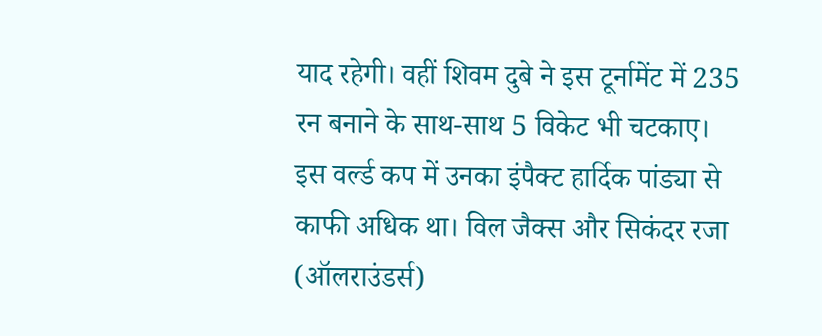याद रहेगी। वहीं शिवम दुबे ने इस टूर्नामेंट में 235 रन बनाने के साथ-साथ 5 विकेट भी चटकाए। इस वर्ल्ड कप में उनका इंपैक्ट हार्दिक पांड्या से काफी अधिक था। विल जैक्स और सिकंदर रजा (ऑलराउंडर्स)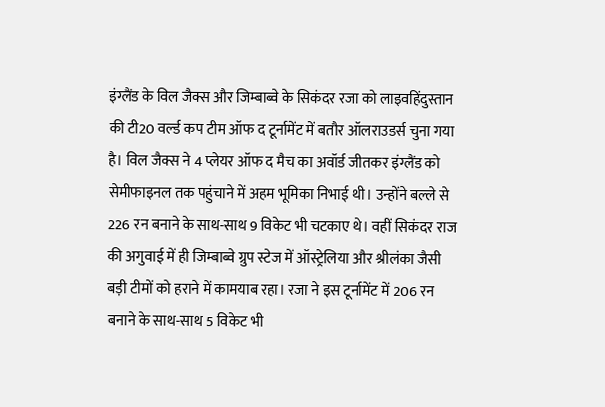इंग्लैंड के विल जैक्स और जिम्बाब्वे के सिकंदर रजा को लाइवहिंदुस्तान की टी20 वर्ल्ड कप टीम ऑफ द टूर्नामेंट में बतौर ऑलराउडर्स चुना गया है। विल जैक्स ने 4 प्लेयर ऑफ द मैच का अवॉर्ड जीतकर इंग्लैंड को सेमीफाइनल तक पहुंचाने में अहम भूमिका निभाई थी। उन्होंने बल्ले से 226 रन बनाने के साथ-साथ 9 विकेट भी चटकाए थे। वहीं सिकंदर राज की अगुवाई में ही जिम्बाब्वे ग्रुप स्टेज में ऑस्ट्रेलिया और श्रीलंका जैसी बड़ी टीमों को हराने में कामयाब रहा। रजा ने इस टूर्नामेंट में 206 रन बनाने के साथ-साथ 5 विकेट भी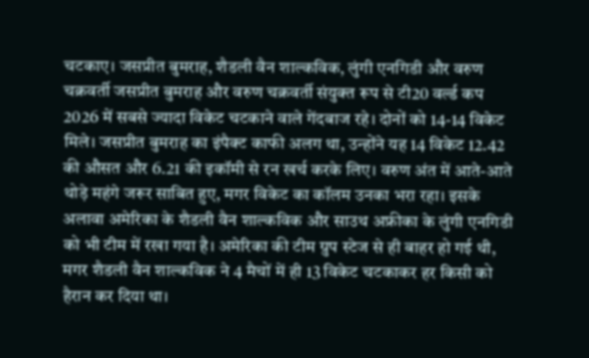चटकाए। जसप्रीत बुमराह, शैडली वैन शाल्कविक, लुंगी एनगिडी और वरुण चक्रवर्ती जसप्रीत बुमराह और वरुण चक्रवर्ती संयुक्त रूप से टी20 वर्ल्ड कप 2026 में सबसे ज्यादा विकेट चटकाने वाले गेंदबाज रहे। दोनों को 14-14 विकेट मिले। जसप्रीत बुमराह का इंपैक्ट काफी अलग था, उन्होंने यह 14 विकेट 12.42 की औसत और 6.21 की इकॉमी से रन खर्च करके लिए। वरुण अंत में आते-आते थोड़े महंगे जरूर साबित हुए, मगर विकेट का कॉलम उनका भरा रहा। इसके अलावा अमेरिका के शैडली वैन शाल्कविक और साउथ अफ्रीका के लुंगी एनगिडी को भी टीम में रखा गया है। अमेरिका की टीम ग्रुप स्टेज से ही बाहर हो गई थी, मगर शैडली वैन शाल्कविक ने 4 मैचों में ही 13 विकेट चटकाकर हर किसी को हैरान कर दिया था।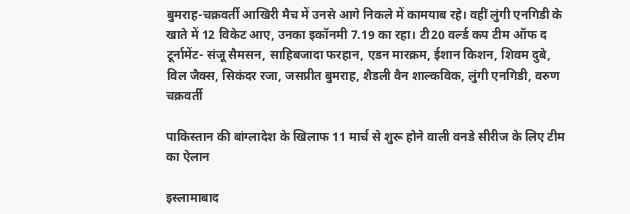बुमराह-चक्रवर्ती आखिरी मैच में उनसे आगे निकले में कामयाब रहे। वहीं लुंगी एनगिडी के खाते में 12 विकेट आए, उनका इकॉनमी 7.19 का रहा। टी20 वर्ल्ड कप टीम ऑफ द टूर्नामेंट- संजू सैमसन, साहिबजादा फरहान, एडन मारक्रम, ईशान किशन, शिवम दुबे, विल जैक्स, सिकंदर रजा, जसप्रीत बुमराह, शैडली वैन शाल्कविक, लुंगी एनगिडी, वरुण चक्रवर्ती

पाकिस्तान की बांग्लादेश के खिलाफ 11 मार्च से शुरू होने वाली वनडे सीरीज के लिए टीम का ऐलान

इस्लामाबाद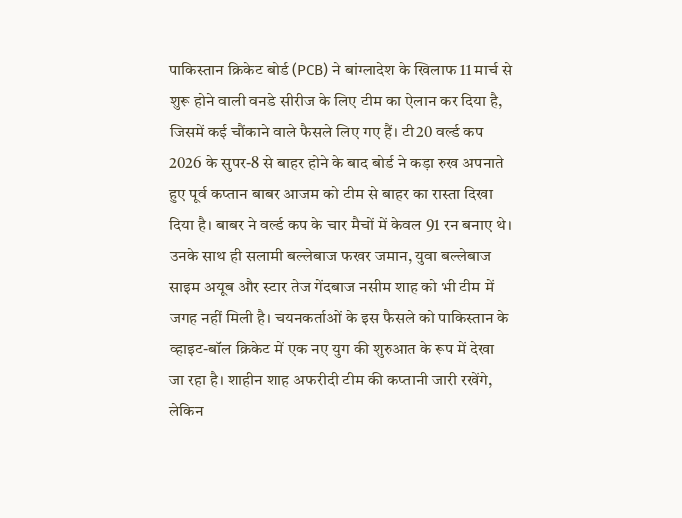पाकिस्तान क्रिकेट बोर्ड (PCB) ने बांग्लादेश के खिलाफ 11 मार्च से शुरू होने वाली वनडे सीरीज के लिए टीम का ऐलान कर दिया है, जिसमें कई चौंकाने वाले फैसले लिए गए हैं। टी20 वर्ल्ड कप 2026 के सुपर-8 से बाहर होने के बाद बोर्ड ने कड़ा रुख अपनाते हुए पूर्व कप्तान बाबर आजम को टीम से बाहर का रास्ता दिखा दिया है। बाबर ने वर्ल्ड कप के चार मैचों में केवल 91 रन बनाए थे। उनके साथ ही सलामी बल्लेबाज फखर जमान, युवा बल्लेबाज साइम अयूब और स्टार तेज गेंदबाज नसीम शाह को भी टीम में जगह नहीं मिली है। चयनकर्ताओं के इस फैसले को पाकिस्तान के व्हाइट-बॉल क्रिकेट में एक नए युग की शुरुआत के रूप में देखा जा रहा है। शाहीन शाह अफरीदी टीम की कप्तानी जारी रखेंगे, लेकिन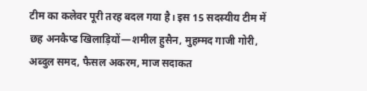टीम का कलेवर पूरी तरह बदल गया है। इस 15 सदस्यीय टीम में छह अनकैप्ड खिलाड़ियों—शमील हुसैन, मुहम्मद गाजी गोरी, अब्दुल समद, फैसल अकरम, माज सदाकत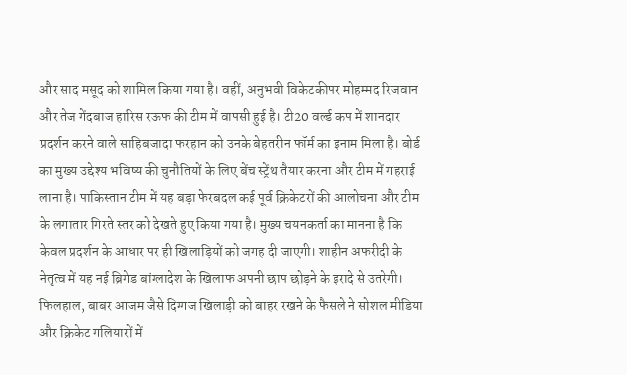और साद मसूद को शामिल किया गया है। वहीं, अनुभवी विकेटकीपर मोहम्मद रिजवान और तेज गेंदबाज हारिस रऊफ की टीम में वापसी हुई है। टी20 वर्ल्ड कप में शानदार प्रदर्शन करने वाले साहिबजादा फरहान को उनके बेहतरीन फॉर्म का इनाम मिला है। बोर्ड का मुख्य उद्देश्य भविष्य की चुनौतियों के लिए बेंच स्ट्रेंथ तैयार करना और टीम में गहराई लाना है। पाकिस्तान टीम में यह बड़ा फेरबदल कई पूर्व क्रिकेटरों की आलोचना और टीम के लगातार गिरते स्तर को देखते हुए किया गया है। मुख्य चयनकर्ता का मानना है कि केवल प्रदर्शन के आधार पर ही खिलाड़ियों को जगह दी जाएगी। शाहीन अफरीदी के नेतृत्व में यह नई ब्रिगेड बांग्लादेश के खिलाफ अपनी छाप छोड़ने के इरादे से उतरेगी। फिलहाल, बाबर आजम जैसे दिग्गज खिलाड़ी को बाहर रखने के फैसले ने सोशल मीडिया और क्रिकेट गलियारों में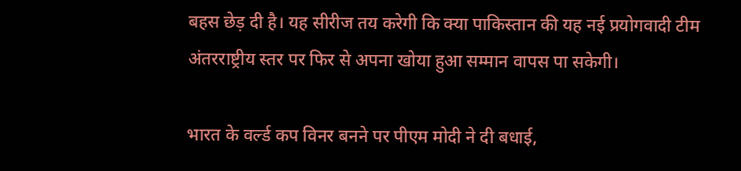बहस छेड़ दी है। यह सीरीज तय करेगी कि क्या पाकिस्तान की यह नई प्रयोगवादी टीम अंतरराष्ट्रीय स्तर पर फिर से अपना खोया हुआ सम्मान वापस पा सकेगी।

भारत के वर्ल्ड कप विनर बनने पर पीएम मोदी ने दी बधाई,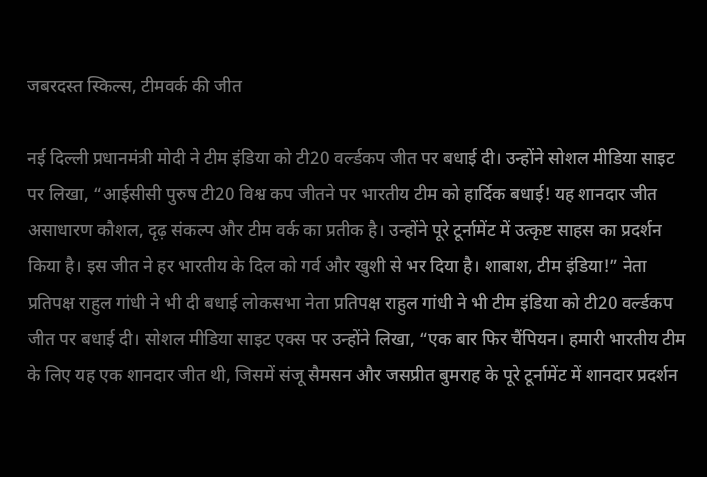जबरदस्त स्किल्स, टीमवर्क की जीत

नई दिल्ली प्रधानमंत्री मोदी ने टीम इंडिया को टी20 वर्ल्डकप जीत पर बधाई दी। उन्होंने सोशल मीडिया साइट पर लिखा, “आईसीसी पुरुष टी20 विश्व कप जीतने पर भारतीय टीम को हार्दिक बधाई! यह शानदार जीत असाधारण कौशल, दृढ़ संकल्प और टीम वर्क का प्रतीक है। उन्होंने पूरे टूर्नामेंट में उत्कृष्ट साहस का प्रदर्शन किया है। इस जीत ने हर भारतीय के दिल को गर्व और खुशी से भर दिया है। शाबाश, टीम इंडिया!” नेता प्रतिपक्ष राहुल गांधी ने भी दी बधाई लोकसभा नेता प्रतिपक्ष राहुल गांधी ने भी टीम इंडिया को टी20 वर्ल्डकप जीत पर बधाई दी। सोशल मीडिया साइट एक्स पर उन्होंने लिखा, “एक बार फिर चैंपियन। हमारी भारतीय टीम के लिए यह एक शानदार जीत थी, जिसमें संजू सैमसन और जसप्रीत बुमराह के पूरे टूर्नामेंट में शानदार प्रदर्शन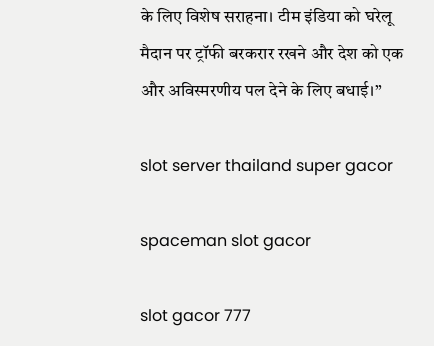के लिए विशेष सराहना। टीम इंडिया को घरेलू मैदान पर ट्रॉफी बरकरार रखने और देश को एक और अविस्मरणीय पल देने के लिए बधाई।”

slot server thailand super gacor

spaceman slot gacor

slot gacor 777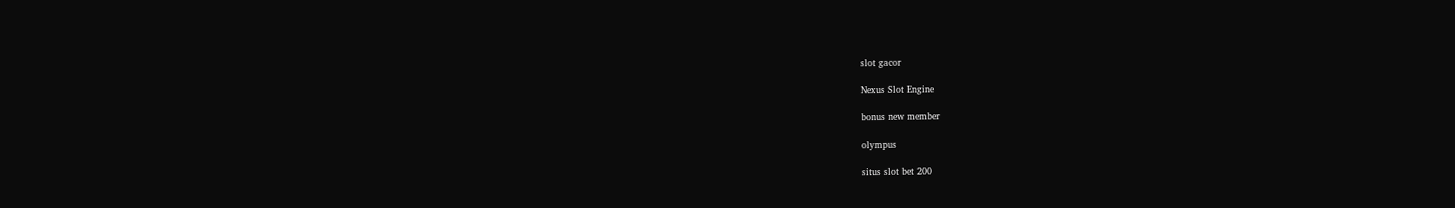slot gacor

Nexus Slot Engine

bonus new member

olympus

situs slot bet 200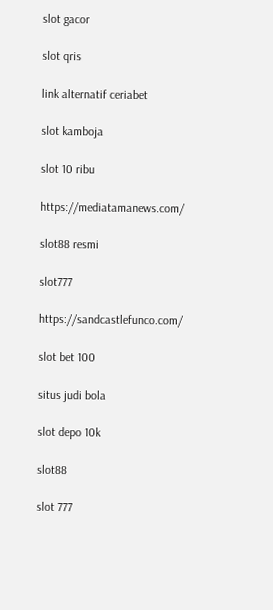slot gacor

slot qris

link alternatif ceriabet

slot kamboja

slot 10 ribu

https://mediatamanews.com/

slot88 resmi

slot777

https://sandcastlefunco.com/

slot bet 100

situs judi bola

slot depo 10k

slot88

slot 777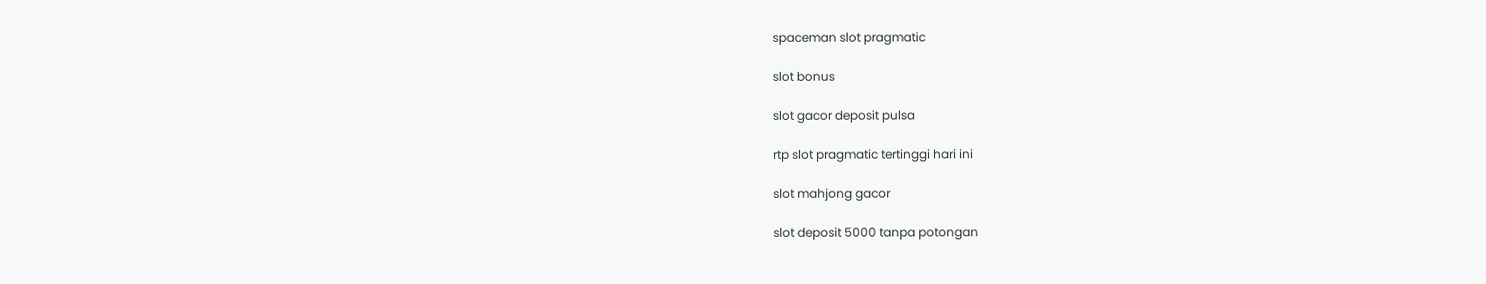spaceman slot pragmatic

slot bonus

slot gacor deposit pulsa

rtp slot pragmatic tertinggi hari ini

slot mahjong gacor

slot deposit 5000 tanpa potongan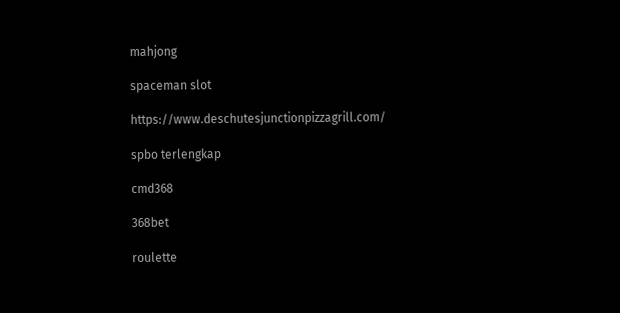mahjong

spaceman slot

https://www.deschutesjunctionpizzagrill.com/

spbo terlengkap

cmd368

368bet

roulette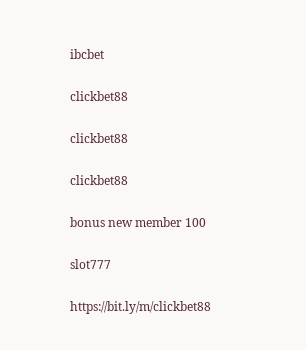ibcbet

clickbet88

clickbet88

clickbet88

bonus new member 100

slot777

https://bit.ly/m/clickbet88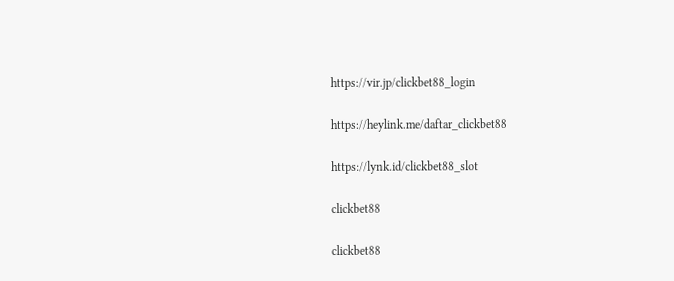https://vir.jp/clickbet88_login

https://heylink.me/daftar_clickbet88

https://lynk.id/clickbet88_slot

clickbet88

clickbet88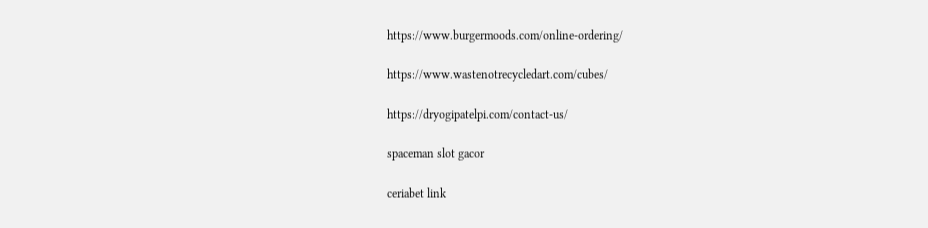https://www.burgermoods.com/online-ordering/

https://www.wastenotrecycledart.com/cubes/

https://dryogipatelpi.com/contact-us/

spaceman slot gacor

ceriabet link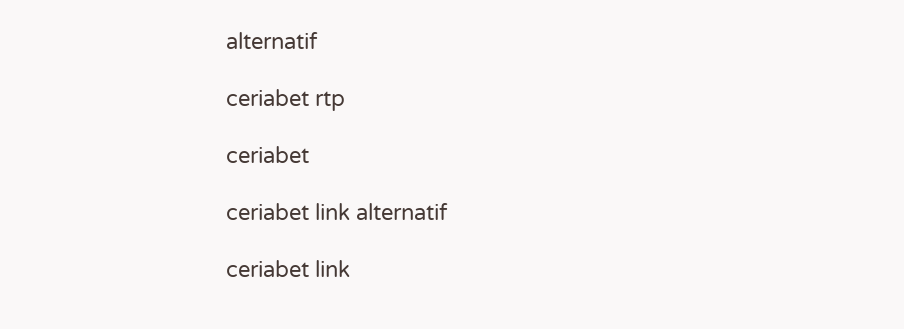alternatif

ceriabet rtp

ceriabet

ceriabet link alternatif

ceriabet link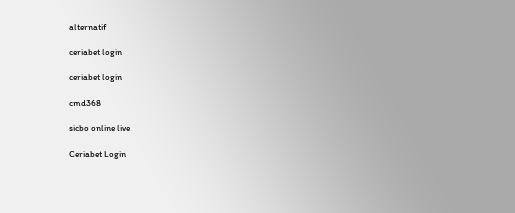alternatif

ceriabet login

ceriabet login

cmd368

sicbo online live

Ceriabet Login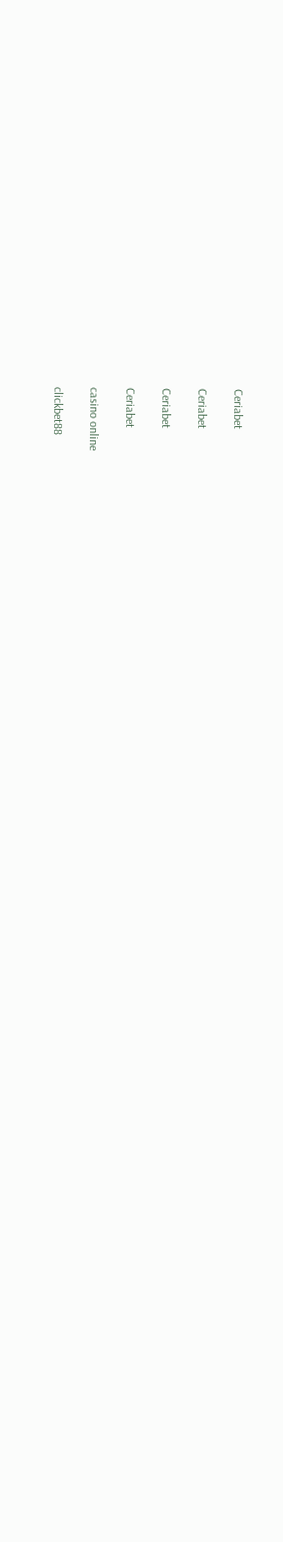Ceriabet

Ceriabet

Ceriabet

Ceriabet

casino online

clickbet88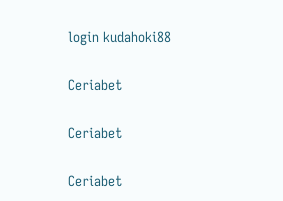login kudahoki88

Ceriabet

Ceriabet

Ceriabet